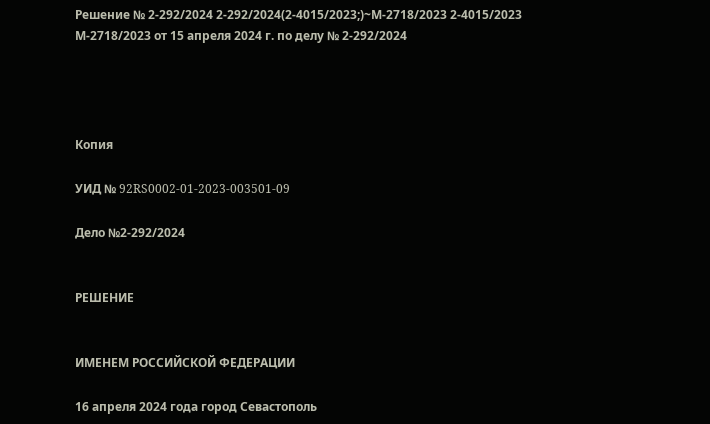Решение № 2-292/2024 2-292/2024(2-4015/2023;)~М-2718/2023 2-4015/2023 М-2718/2023 от 15 апреля 2024 г. по делу № 2-292/2024




Копия

УИД № 92RS0002-01-2023-003501-09

Дело №2-292/2024


РЕШЕНИЕ


ИМЕНЕМ РОССИЙСКОЙ ФЕДЕРАЦИИ

16 апреля 2024 года город Севастополь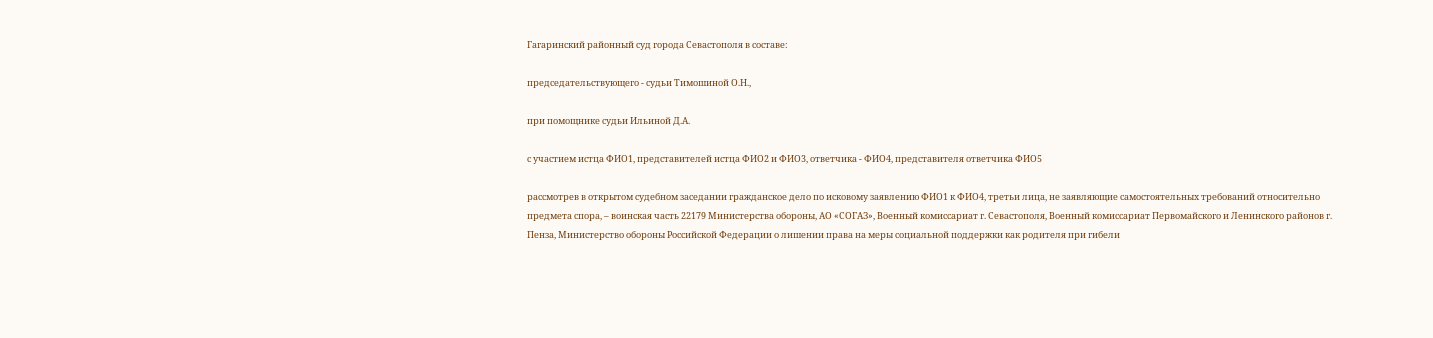Гагаринский районный суд города Севастополя в составе:

председательствующего - судьи Тимошиной О.Н.,

при помощнике судьи Ильиной Д.А.

с участием истца ФИО1, представителей истца ФИО2 и ФИО3, ответчика - ФИО4, представителя ответчика ФИО5

рассмотрев в открытом судебном заседании гражданское дело по исковому заявлению ФИО1 к ФИО4, третьи лица, не заявляющие самостоятельных требований относительно предмета спора, – воинская часть 22179 Министерства обороны, АО «СОГАЗ», Военный комиссариат г. Севастополя, Военный комиссариат Первомайского и Ленинского районов г. Пенза, Министерство обороны Российской Федерации о лишении права на меры социальной поддержки как родителя при гибели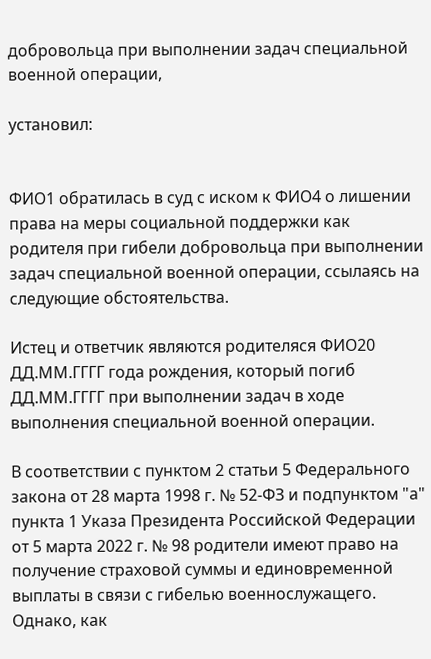добровольца при выполнении задач специальной военной операции,

установил:


ФИО1 обратилась в суд с иском к ФИО4 о лишении права на меры социальной поддержки как родителя при гибели добровольца при выполнении задач специальной военной операции, ссылаясь на следующие обстоятельства.

Истец и ответчик являются родителяся ФИО20 ДД.ММ.ГГГГ года рождения, который погиб ДД.ММ.ГГГГ при выполнении задач в ходе выполнения специальной военной операции.

В соответствии с пунктом 2 статьи 5 Федерального закона от 28 марта 1998 г. № 52-ФЗ и подпунктом "а" пункта 1 Указа Президента Российской Федерации от 5 марта 2022 г. № 98 родители имеют право на получение страховой суммы и единовременной выплаты в связи с гибелью военнослужащего. Однако, как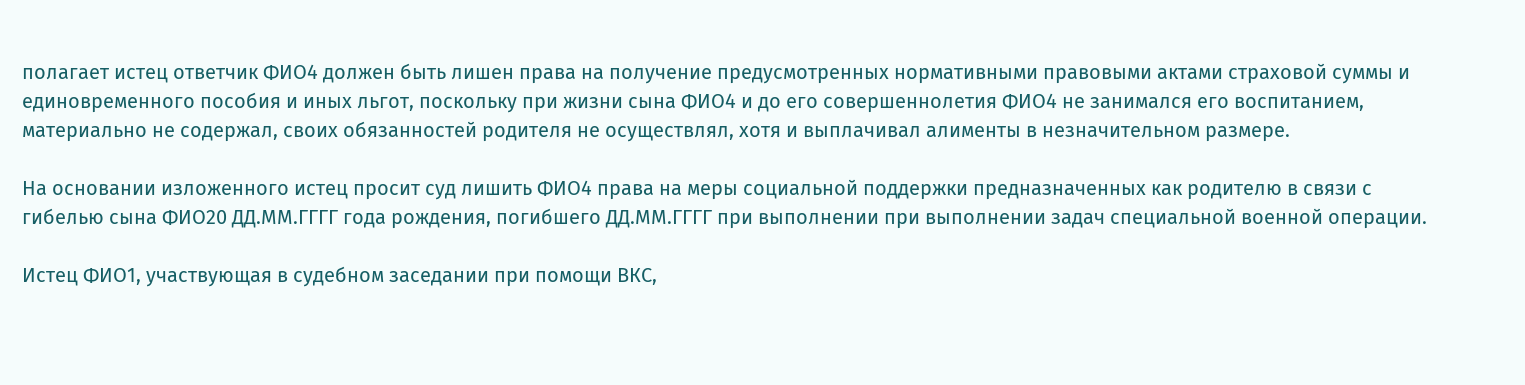полагает истец ответчик ФИО4 должен быть лишен права на получение предусмотренных нормативными правовыми актами страховой суммы и единовременного пособия и иных льгот, поскольку при жизни сына ФИО4 и до его совершеннолетия ФИО4 не занимался его воспитанием, материально не содержал, своих обязанностей родителя не осуществлял, хотя и выплачивал алименты в незначительном размере.

На основании изложенного истец просит суд лишить ФИО4 права на меры социальной поддержки предназначенных как родителю в связи с гибелью сына ФИО20 ДД.ММ.ГГГГ года рождения, погибшего ДД.ММ.ГГГГ при выполнении при выполнении задач специальной военной операции.

Истец ФИО1, участвующая в судебном заседании при помощи ВКС,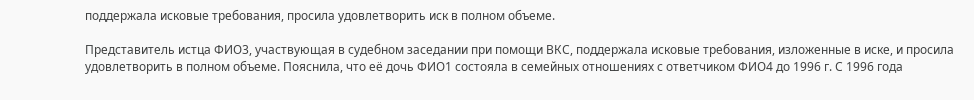поддержала исковые требования, просила удовлетворить иск в полном объеме.

Представитель истца ФИО3, участвующая в судебном заседании при помощи ВКС, поддержала исковые требования, изложенные в иске, и просила удовлетворить в полном объеме. Пояснила, что её дочь ФИО1 состояла в семейных отношениях с ответчиком ФИО4 до 1996 г. С 1996 года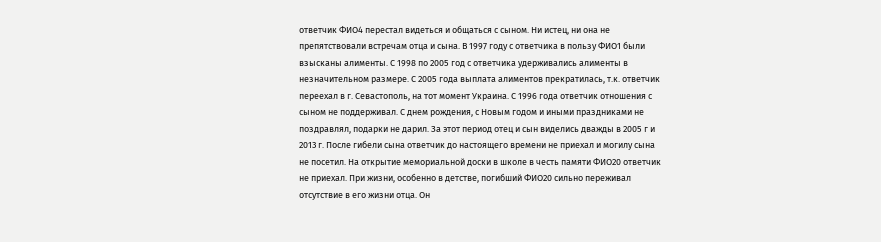ответчик ФИО4 перестал видеться и общаться с сыном. Ни истец, ни она не препятствовали встречам отца и сына. В 1997 году с ответчика в пользу ФИО1 были взысканы алименты. С 1998 по 2005 год с ответчика удерживались алименты в незначительном размере. С 2005 года выплата алиментов прекратилась, т.к. ответчик переехал в г. Севастополь, на тот момент Украина. С 1996 года ответчик отношения с сыном не поддерживал. С днем рождения, с Новым годом и иными праздниками не поздравлял, подарки не дарил. За этот период отец и сын виделись дважды в 2005 г и 2013 г. После гибели сына ответчик до настоящего времени не приехал и могилу сына не посетил. На открытие мемориальной доски в школе в честь памяти ФИО20 ответчик не приехал. При жизни, особенно в детстве, погибший ФИО20 сильно переживал отсутствие в его жизни отца. Он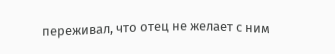переживал, что отец не желает с ним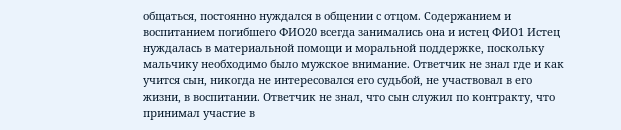общаться, постоянно нуждался в общении с отцом. Содержанием и воспитанием погибшего ФИО20 всегда занимались она и истец ФИО1 Истец нуждалась в материальной помощи и моральной поддержке, поскольку мальчику необходимо было мужское внимание. Ответчик не знал где и как учится сын, никогда не интересовался его судьбой, не участвовал в его жизни, в воспитании. Ответчик не знал, что сын служил по контракту, что принимал участие в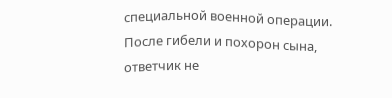специальной военной операции. После гибели и похорон сына, ответчик не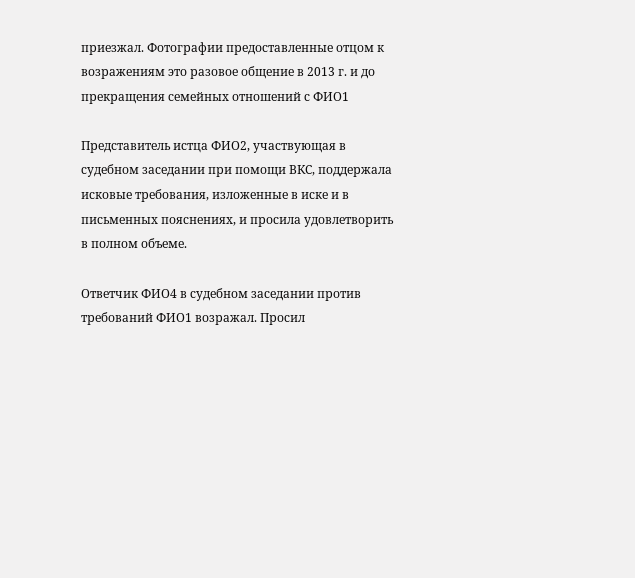приезжал. Фотографии предоставленные отцом к возражениям это разовое общение в 2013 г. и до прекращения семейных отношений с ФИО1

Представитель истца ФИО2, участвующая в судебном заседании при помощи ВКС, поддержала исковые требования, изложенные в иске и в письменных пояснениях, и просила удовлетворить в полном объеме.

Ответчик ФИО4 в судебном заседании против требований ФИО1 возражал. Просил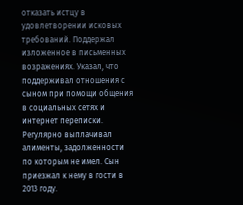отказать истцу в удовлетворении исковых требований. Поддержал изложенное в письменных возражениях. Указал, что поддерживал отношения с сыном при помощи общения в социальных сетях и интернет переписки. Регулярно выплачивал алименты, задолженности по которым не имел. Сын приезжал к нему в гости в 2013 году.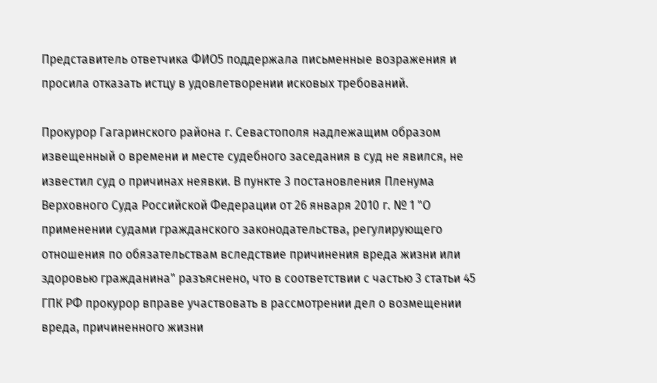Представитель ответчика ФИО5 поддержала письменные возражения и просила отказать истцу в удовлетворении исковых требований.

Прокурор Гагаринского района г. Севастополя надлежащим образом извещенный о времени и месте судебного заседания в суд не явился, не известил суд о причинах неявки. В пункте 3 постановления Пленума Верховного Суда Российской Федерации от 26 января 2010 г. № 1 "О применении судами гражданского законодательства, регулирующего отношения по обязательствам вследствие причинения вреда жизни или здоровью гражданина" разъяснено, что в соответствии с частью 3 статьи 45 ГПК РФ прокурор вправе участвовать в рассмотрении дел о возмещении вреда, причиненного жизни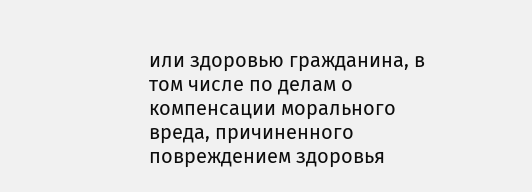или здоровью гражданина, в том числе по делам о компенсации морального вреда, причиненного повреждением здоровья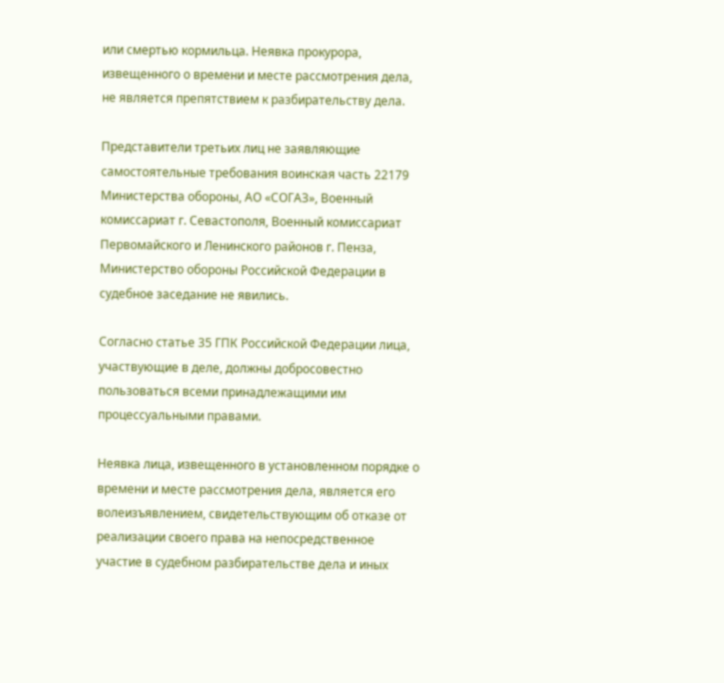или смертью кормильца. Неявка прокурора, извещенного о времени и месте рассмотрения дела, не является препятствием к разбирательству дела.

Представители третьих лиц не заявляющие самостоятельные требования воинская часть 22179 Министерства обороны, АО «СОГАЗ», Военный комиссариат г. Севастополя, Военный комиссариат Первомайского и Ленинского районов г. Пенза, Министерство обороны Российской Федерации в судебное заседание не явились.

Согласно статье 35 ГПК Российской Федерации лица, участвующие в деле, должны добросовестно пользоваться всеми принадлежащими им процессуальными правами.

Неявка лица, извещенного в установленном порядке о времени и месте рассмотрения дела, является его волеизъявлением, свидетельствующим об отказе от реализации своего права на непосредственное участие в судебном разбирательстве дела и иных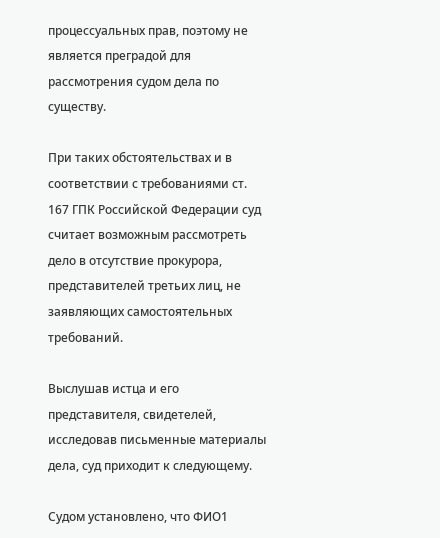процессуальных прав, поэтому не является преградой для рассмотрения судом дела по существу.

При таких обстоятельствах и в соответствии с требованиями ст. 167 ГПК Российской Федерации суд считает возможным рассмотреть дело в отсутствие прокурора, представителей третьих лиц, не заявляющих самостоятельных требований.

Выслушав истца и его представителя, свидетелей, исследовав письменные материалы дела, суд приходит к следующему.

Судом установлено, что ФИО1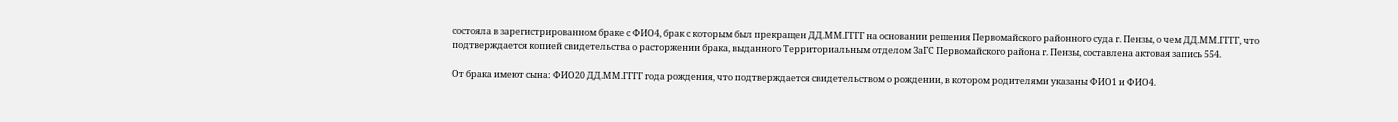состояла в зарегистрированном браке с ФИО4, брак с которым был прекращен ДД.ММ.ГГГГ на основании решения Первомайского районного суда г. Пензы, о чем ДД.ММ.ГГГГ, что подтверждается копией свидетельства о расторжении брака, выданного Территориальным отделом ЗаГС Первомайского района г. Пензы, составлена актовая запись 554.

От брака имеют сына: ФИО20 ДД.ММ.ГГГГ года рождения, что подтверждается свидетельством о рождении, в котором родителями указаны ФИО1 и ФИО4.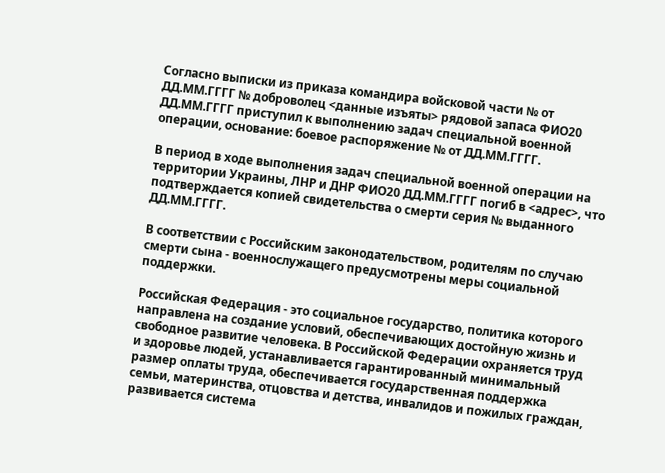Согласно выписки из приказа командира войсковой части № от ДД.ММ.ГГГГ № доброволец <данные изъяты> рядовой запаса ФИО20 ДД.ММ.ГГГГ приступил к выполнению задач специальной военной операции, основание: боевое распоряжение № от ДД.ММ.ГГГГ.

В период в ходе выполнения задач специальной военной операции на территории Украины, ЛНР и ДНР ФИО20 ДД.ММ.ГГГГ погиб в <адрес>, что подтверждается копией свидетельства о смерти серия № выданного ДД.ММ.ГГГГ.

В соответствии с Российским законодательством, родителям по случаю смерти сына - военнослужащего предусмотрены меры социальной поддержки.

Российская Федерация - это социальное государство, политика которого направлена на создание условий, обеспечивающих достойную жизнь и свободное развитие человека. В Российской Федерации охраняется труд и здоровье людей, устанавливается гарантированный минимальный размер оплаты труда, обеспечивается государственная поддержка семьи, материнства, отцовства и детства, инвалидов и пожилых граждан, развивается система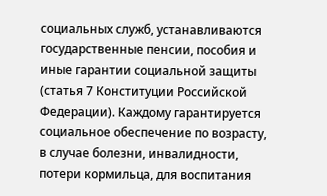социальных служб, устанавливаются государственные пенсии, пособия и иные гарантии социальной защиты (статья 7 Конституции Российской Федерации). Каждому гарантируется социальное обеспечение по возрасту, в случае болезни, инвалидности, потери кормильца, для воспитания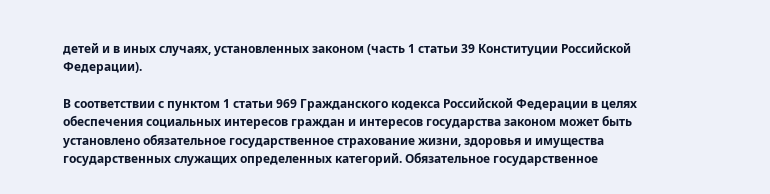детей и в иных случаях, установленных законом (часть 1 статьи 39 Конституции Российской Федерации).

В соответствии с пунктом 1 статьи 969 Гражданского кодекса Российской Федерации в целях обеспечения социальных интересов граждан и интересов государства законом может быть установлено обязательное государственное страхование жизни, здоровья и имущества государственных служащих определенных категорий. Обязательное государственное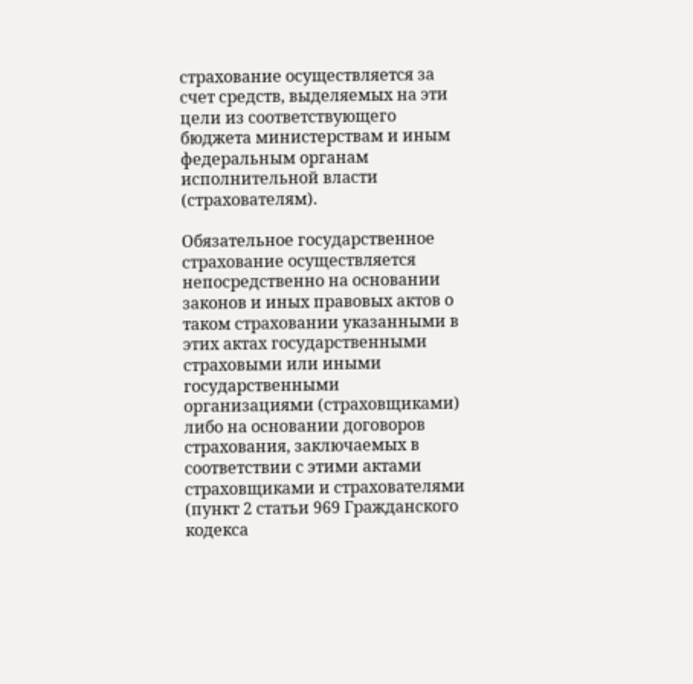страхование осуществляется за счет средств, выделяемых на эти цели из соответствующего бюджета министерствам и иным федеральным органам исполнительной власти (страхователям).

Обязательное государственное страхование осуществляется непосредственно на основании законов и иных правовых актов о таком страховании указанными в этих актах государственными страховыми или иными государственными организациями (страховщиками) либо на основании договоров страхования, заключаемых в соответствии с этими актами страховщиками и страхователями (пункт 2 статьи 969 Гражданского кодекса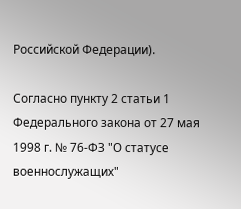Российской Федерации).

Согласно пункту 2 статьи 1 Федерального закона от 27 мая 1998 г. № 76-ФЗ "О статусе военнослужащих"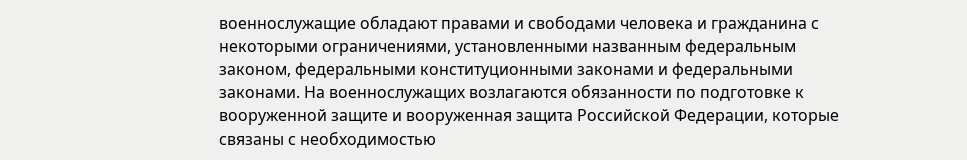военнослужащие обладают правами и свободами человека и гражданина с некоторыми ограничениями, установленными названным федеральным законом, федеральными конституционными законами и федеральными законами. На военнослужащих возлагаются обязанности по подготовке к вооруженной защите и вооруженная защита Российской Федерации, которые связаны с необходимостью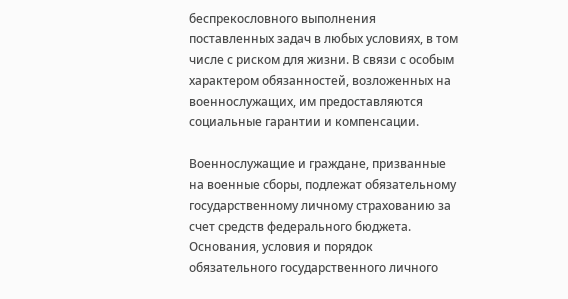беспрекословного выполнения поставленных задач в любых условиях, в том числе с риском для жизни. В связи с особым характером обязанностей, возложенных на военнослужащих, им предоставляются социальные гарантии и компенсации.

Военнослужащие и граждане, призванные на военные сборы, подлежат обязательному государственному личному страхованию за счет средств федерального бюджета. Основания, условия и порядок обязательного государственного личного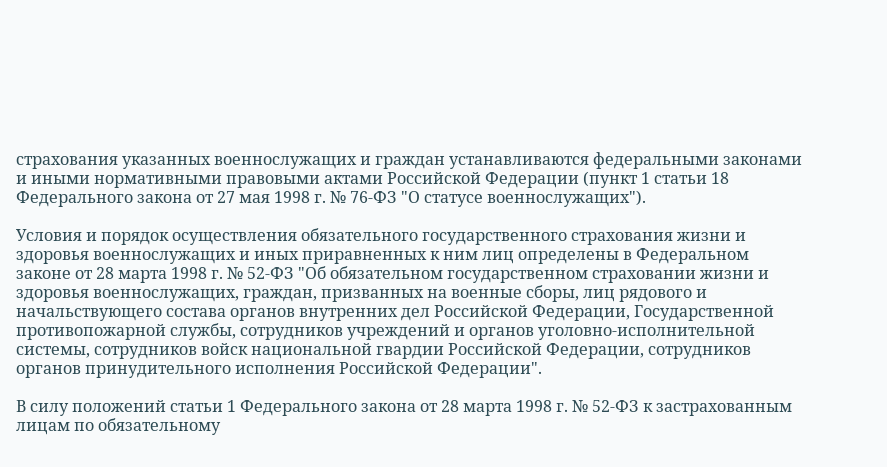страхования указанных военнослужащих и граждан устанавливаются федеральными законами и иными нормативными правовыми актами Российской Федерации (пункт 1 статьи 18 Федерального закона от 27 мая 1998 г. № 76-ФЗ "О статусе военнослужащих").

Условия и порядок осуществления обязательного государственного страхования жизни и здоровья военнослужащих и иных приравненных к ним лиц определены в Федеральном законе от 28 марта 1998 г. № 52-ФЗ "Об обязательном государственном страховании жизни и здоровья военнослужащих, граждан, призванных на военные сборы, лиц рядового и начальствующего состава органов внутренних дел Российской Федерации, Государственной противопожарной службы, сотрудников учреждений и органов уголовно-исполнительной системы, сотрудников войск национальной гвардии Российской Федерации, сотрудников органов принудительного исполнения Российской Федерации".

В силу положений статьи 1 Федерального закона от 28 марта 1998 г. № 52-ФЗ к застрахованным лицам по обязательному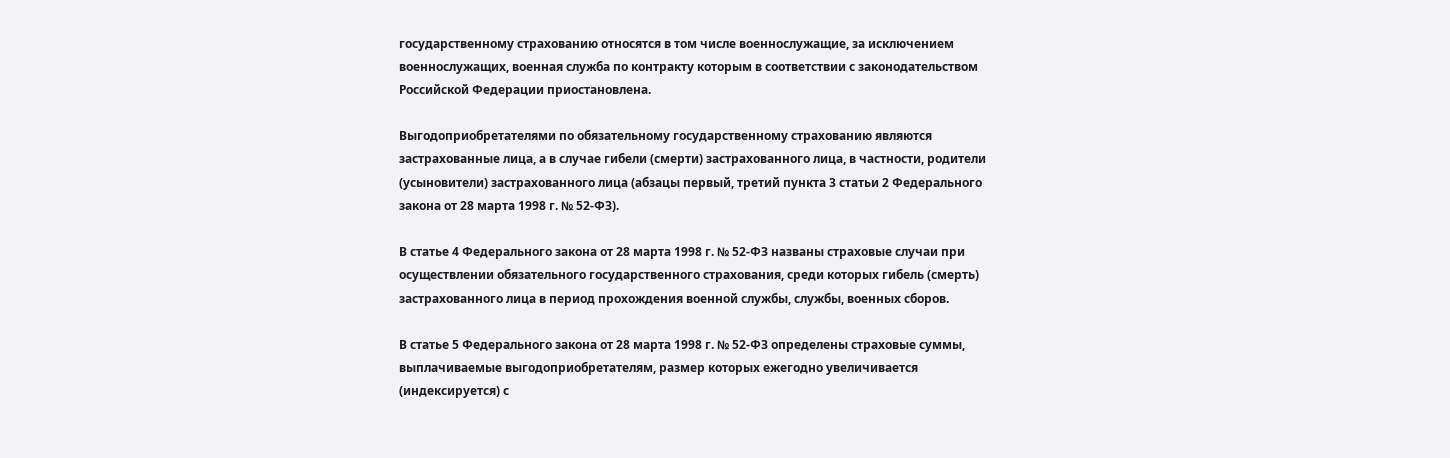государственному страхованию относятся в том числе военнослужащие, за исключением военнослужащих, военная служба по контракту которым в соответствии с законодательством Российской Федерации приостановлена.

Выгодоприобретателями по обязательному государственному страхованию являются застрахованные лица, а в случае гибели (смерти) застрахованного лица, в частности, родители (усыновители) застрахованного лица (абзацы первый, третий пункта 3 статьи 2 Федерального закона от 28 марта 1998 г. № 52-ФЗ).

В статье 4 Федерального закона от 28 марта 1998 г. № 52-ФЗ названы страховые случаи при осуществлении обязательного государственного страхования, среди которых гибель (смерть) застрахованного лица в период прохождения военной службы, службы, военных сборов.

В статье 5 Федерального закона от 28 марта 1998 г. № 52-ФЗ определены страховые суммы, выплачиваемые выгодоприобретателям, размер которых ежегодно увеличивается (индексируется) с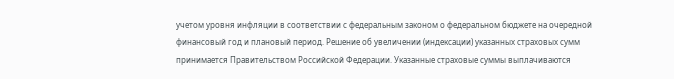учетом уровня инфляции в соответствии с федеральным законом о федеральном бюджете на очередной финансовый год и плановый период. Решение об увеличении (индексации) указанных страховых сумм принимается Правительством Российской Федерации. Указанные страховые суммы выплачиваются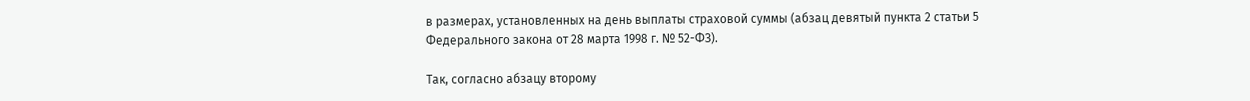в размерах, установленных на день выплаты страховой суммы (абзац девятый пункта 2 статьи 5 Федерального закона от 28 марта 1998 г. № 52-ФЗ).

Так, согласно абзацу второму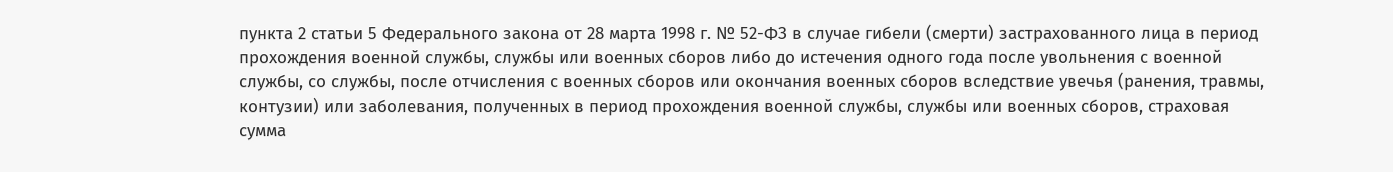пункта 2 статьи 5 Федерального закона от 28 марта 1998 г. № 52-ФЗ в случае гибели (смерти) застрахованного лица в период прохождения военной службы, службы или военных сборов либо до истечения одного года после увольнения с военной службы, со службы, после отчисления с военных сборов или окончания военных сборов вследствие увечья (ранения, травмы, контузии) или заболевания, полученных в период прохождения военной службы, службы или военных сборов, страховая сумма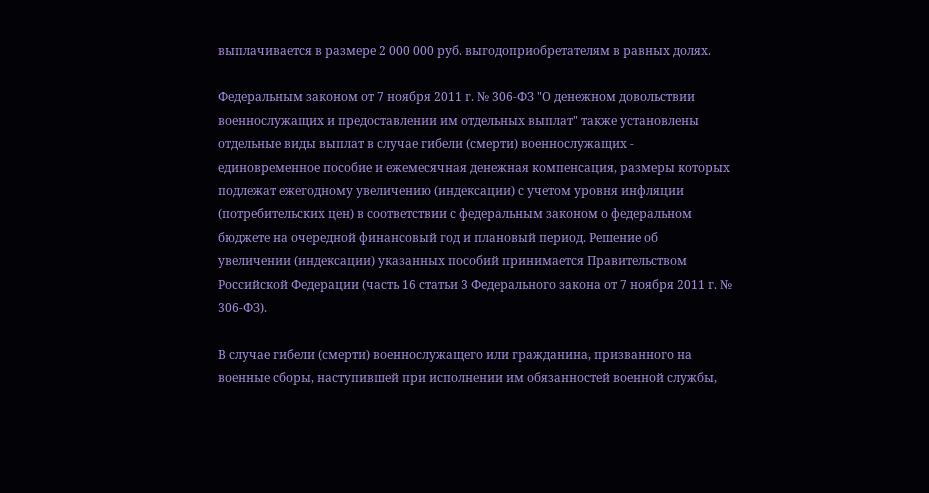выплачивается в размере 2 000 000 руб. выгодоприобретателям в равных долях.

Федеральным законом от 7 ноября 2011 г. № 306-ФЗ "О денежном довольствии военнослужащих и предоставлении им отдельных выплат" также установлены отдельные виды выплат в случае гибели (смерти) военнослужащих - единовременное пособие и ежемесячная денежная компенсация, размеры которых подлежат ежегодному увеличению (индексации) с учетом уровня инфляции (потребительских цен) в соответствии с федеральным законом о федеральном бюджете на очередной финансовый год и плановый период. Решение об увеличении (индексации) указанных пособий принимается Правительством Российской Федерации (часть 16 статьи 3 Федерального закона от 7 ноября 2011 г. № 306-ФЗ).

В случае гибели (смерти) военнослужащего или гражданина, призванного на военные сборы, наступившей при исполнении им обязанностей военной службы,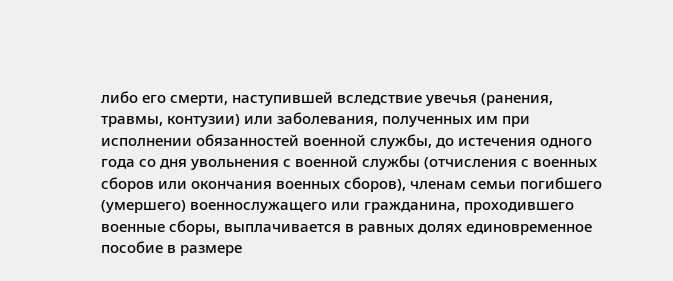либо его смерти, наступившей вследствие увечья (ранения, травмы, контузии) или заболевания, полученных им при исполнении обязанностей военной службы, до истечения одного года со дня увольнения с военной службы (отчисления с военных сборов или окончания военных сборов), членам семьи погибшего (умершего) военнослужащего или гражданина, проходившего военные сборы, выплачивается в равных долях единовременное пособие в размере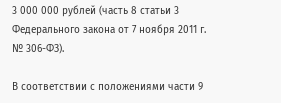3 000 000 рублей (часть 8 статьи 3 Федерального закона от 7 ноября 2011 г. № 306-ФЗ).

В соответствии с положениями части 9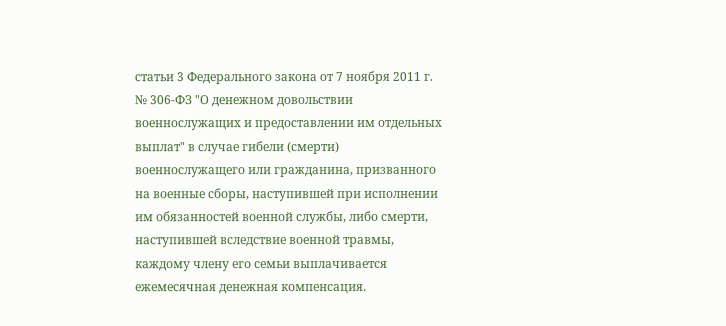статьи 3 Федерального закона от 7 ноября 2011 г. № 306-ФЗ "О денежном довольствии военнослужащих и предоставлении им отдельных выплат" в случае гибели (смерти) военнослужащего или гражданина, призванного на военные сборы, наступившей при исполнении им обязанностей военной службы, либо смерти, наступившей вследствие военной травмы, каждому члену его семьи выплачивается ежемесячная денежная компенсация.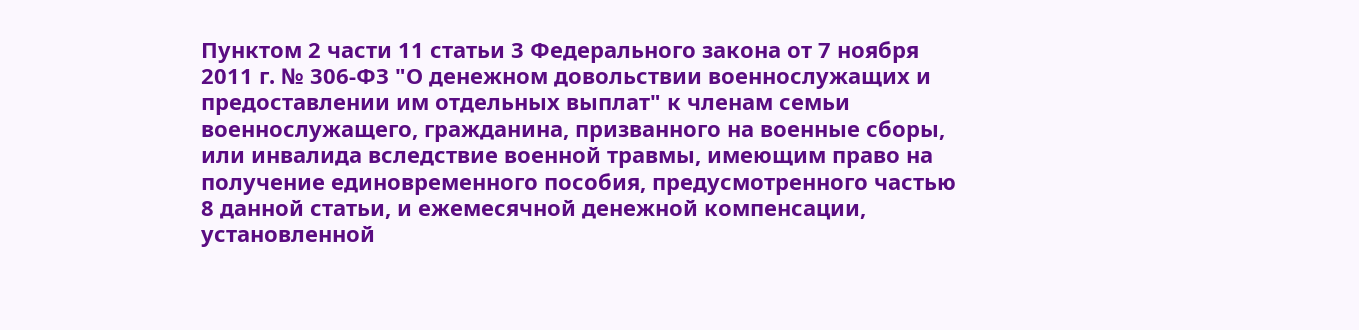Пунктом 2 части 11 статьи 3 Федерального закона от 7 ноября 2011 г. № 306-ФЗ "О денежном довольствии военнослужащих и предоставлении им отдельных выплат" к членам семьи военнослужащего, гражданина, призванного на военные сборы, или инвалида вследствие военной травмы, имеющим право на получение единовременного пособия, предусмотренного частью 8 данной статьи, и ежемесячной денежной компенсации, установленной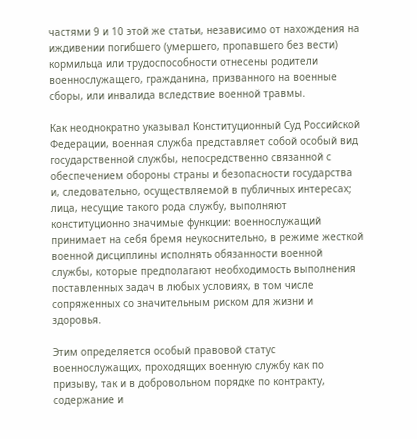частями 9 и 10 этой же статьи, независимо от нахождения на иждивении погибшего (умершего, пропавшего без вести) кормильца или трудоспособности отнесены родители военнослужащего, гражданина, призванного на военные сборы, или инвалида вследствие военной травмы.

Как неоднократно указывал Конституционный Суд Российской Федерации, военная служба представляет собой особый вид государственной службы, непосредственно связанной с обеспечением обороны страны и безопасности государства и, следовательно, осуществляемой в публичных интересах; лица, несущие такого рода службу, выполняют конституционно значимые функции: военнослужащий принимает на себя бремя неукоснительно, в режиме жесткой военной дисциплины исполнять обязанности военной службы, которые предполагают необходимость выполнения поставленных задач в любых условиях, в том числе сопряженных со значительным риском для жизни и здоровья.

Этим определяется особый правовой статус военнослужащих, проходящих военную службу как по призыву, так и в добровольном порядке по контракту, содержание и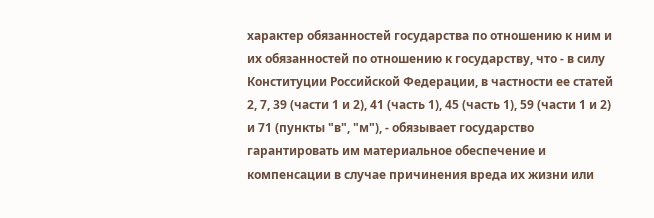характер обязанностей государства по отношению к ним и их обязанностей по отношению к государству, что - в силу Конституции Российской Федерации, в частности ее статей 2, 7, 39 (части 1 и 2), 41 (часть 1), 45 (часть 1), 59 (части 1 и 2) и 71 (пункты "в", "м"), - обязывает государство гарантировать им материальное обеспечение и компенсации в случае причинения вреда их жизни или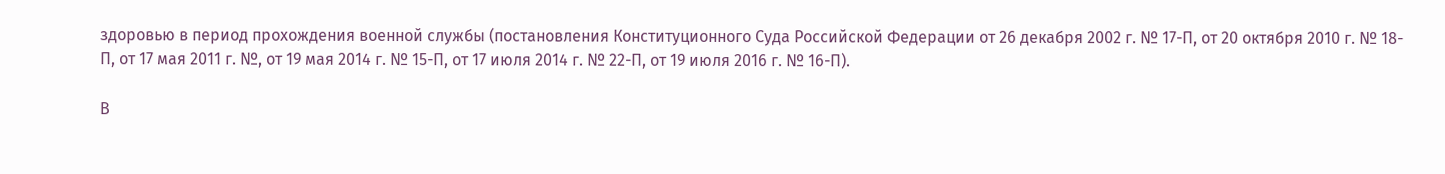здоровью в период прохождения военной службы (постановления Конституционного Суда Российской Федерации от 26 декабря 2002 г. № 17-П, от 20 октября 2010 г. № 18-П, от 17 мая 2011 г. №, от 19 мая 2014 г. № 15-П, от 17 июля 2014 г. № 22-П, от 19 июля 2016 г. № 16-П).

В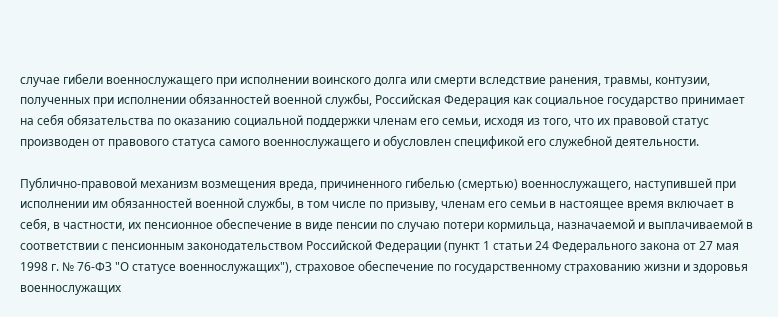случае гибели военнослужащего при исполнении воинского долга или смерти вследствие ранения, травмы, контузии, полученных при исполнении обязанностей военной службы, Российская Федерация как социальное государство принимает на себя обязательства по оказанию социальной поддержки членам его семьи, исходя из того, что их правовой статус производен от правового статуса самого военнослужащего и обусловлен спецификой его служебной деятельности.

Публично-правовой механизм возмещения вреда, причиненного гибелью (смертью) военнослужащего, наступившей при исполнении им обязанностей военной службы, в том числе по призыву, членам его семьи в настоящее время включает в себя, в частности, их пенсионное обеспечение в виде пенсии по случаю потери кормильца, назначаемой и выплачиваемой в соответствии с пенсионным законодательством Российской Федерации (пункт 1 статьи 24 Федерального закона от 27 мая 1998 г. № 76-ФЗ "О статусе военнослужащих"), страховое обеспечение по государственному страхованию жизни и здоровья военнослужащих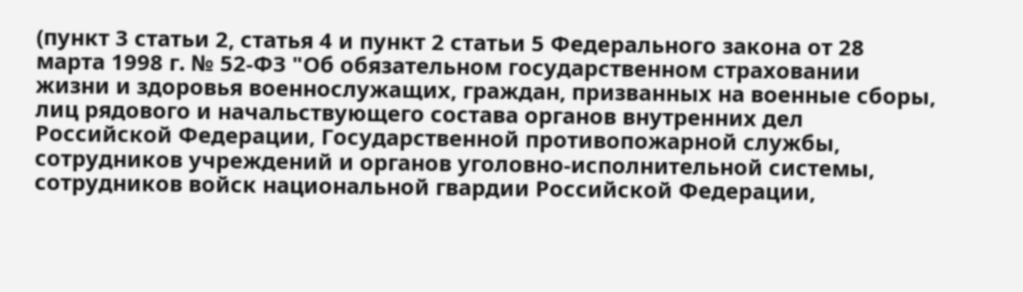(пункт 3 статьи 2, статья 4 и пункт 2 статьи 5 Федерального закона от 28 марта 1998 г. № 52-ФЗ "Об обязательном государственном страховании жизни и здоровья военнослужащих, граждан, призванных на военные сборы, лиц рядового и начальствующего состава органов внутренних дел Российской Федерации, Государственной противопожарной службы, сотрудников учреждений и органов уголовно-исполнительной системы, сотрудников войск национальной гвардии Российской Федерации,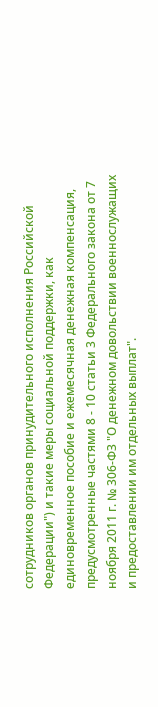сотрудников органов принудительного исполнения Российской Федерации") и такие меры социальной поддержки, как единовременное пособие и ежемесячная денежная компенсация, предусмотренные частями 8 - 10 статьи 3 Федерального закона от 7 ноября 2011 г. № 306-ФЗ "О денежном довольствии военнослужащих и предоставлении им отдельных выплат".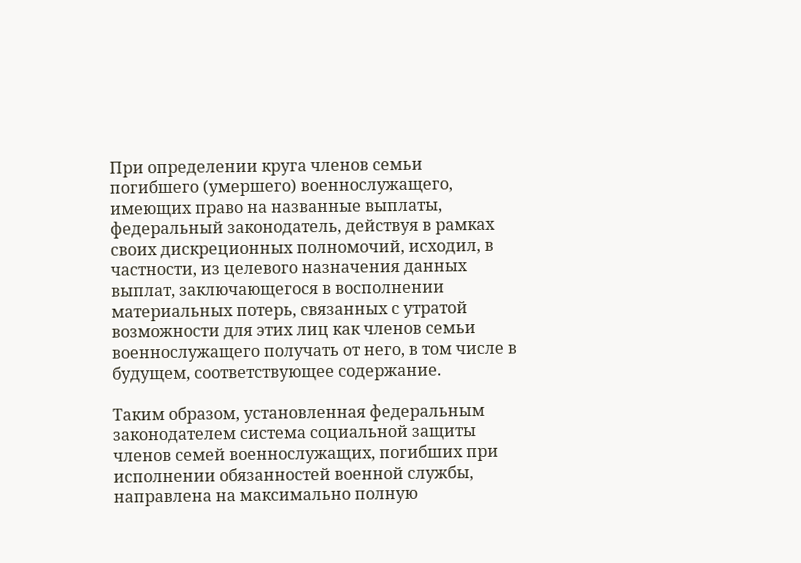При определении круга членов семьи погибшего (умершего) военнослужащего, имеющих право на названные выплаты, федеральный законодатель, действуя в рамках своих дискреционных полномочий, исходил, в частности, из целевого назначения данных выплат, заключающегося в восполнении материальных потерь, связанных с утратой возможности для этих лиц как членов семьи военнослужащего получать от него, в том числе в будущем, соответствующее содержание.

Таким образом, установленная федеральным законодателем система социальной защиты членов семей военнослужащих, погибших при исполнении обязанностей военной службы, направлена на максимально полную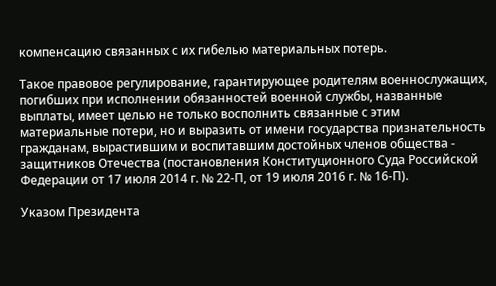компенсацию связанных с их гибелью материальных потерь.

Такое правовое регулирование, гарантирующее родителям военнослужащих, погибших при исполнении обязанностей военной службы, названные выплаты, имеет целью не только восполнить связанные с этим материальные потери, но и выразить от имени государства признательность гражданам, вырастившим и воспитавшим достойных членов общества - защитников Отечества (постановления Конституционного Суда Российской Федерации от 17 июля 2014 г. № 22-П, от 19 июля 2016 г. № 16-П).

Указом Президента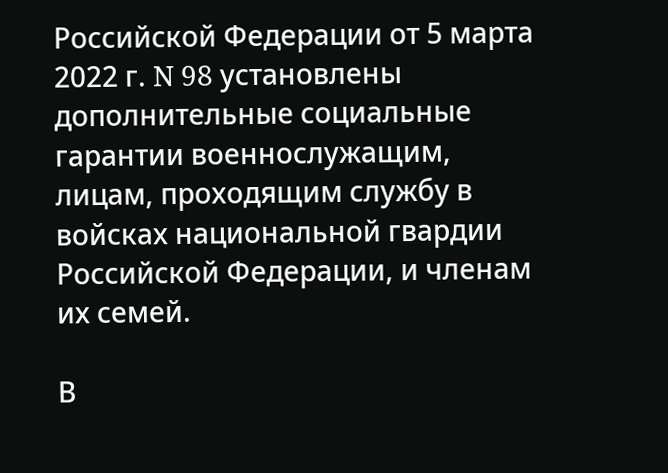Российской Федерации от 5 марта 2022 г. N 98 установлены дополнительные социальные гарантии военнослужащим, лицам, проходящим службу в войсках национальной гвардии Российской Федерации, и членам их семей.

В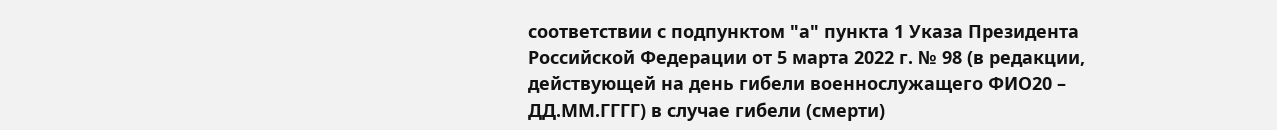соответствии с подпунктом "а" пункта 1 Указа Президента Российской Федерации от 5 марта 2022 г. № 98 (в редакции, действующей на день гибели военнослужащего ФИО20 – ДД.ММ.ГГГГ) в случае гибели (смерти)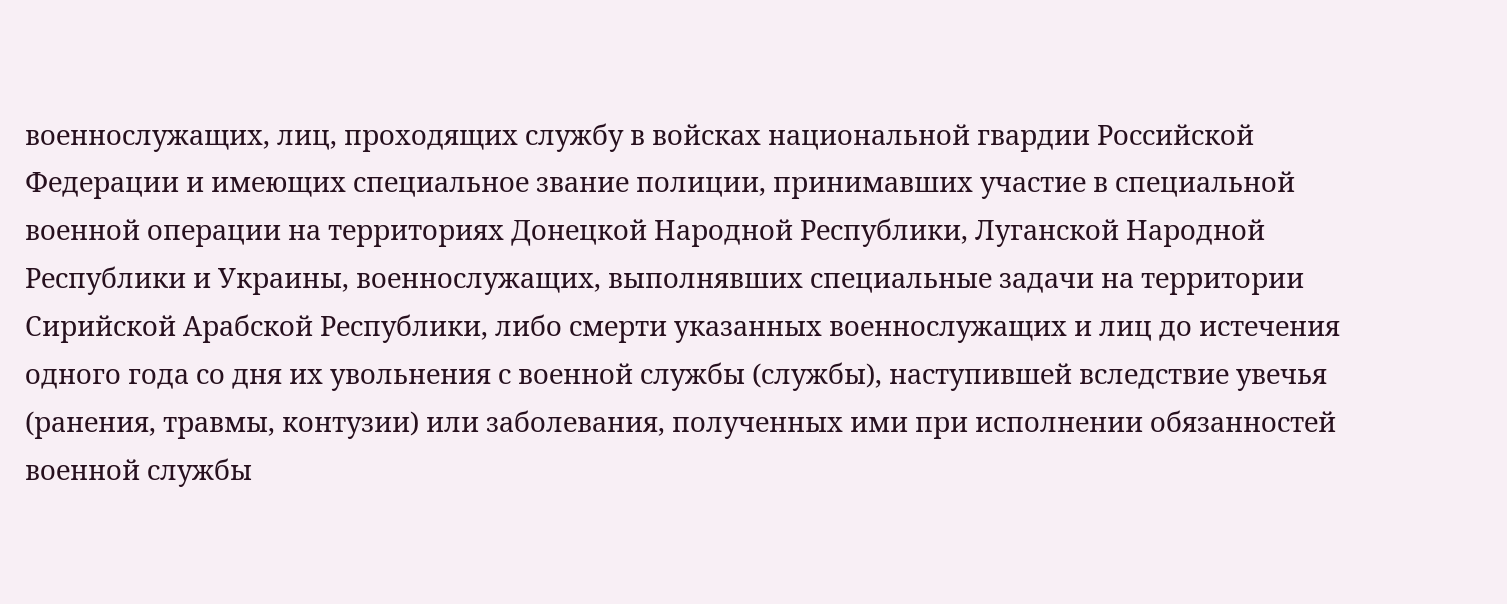военнослужащих, лиц, проходящих службу в войсках национальной гвардии Российской Федерации и имеющих специальное звание полиции, принимавших участие в специальной военной операции на территориях Донецкой Народной Республики, Луганской Народной Республики и Украины, военнослужащих, выполнявших специальные задачи на территории Сирийской Арабской Республики, либо смерти указанных военнослужащих и лиц до истечения одного года со дня их увольнения с военной службы (службы), наступившей вследствие увечья (ранения, травмы, контузии) или заболевания, полученных ими при исполнении обязанностей военной службы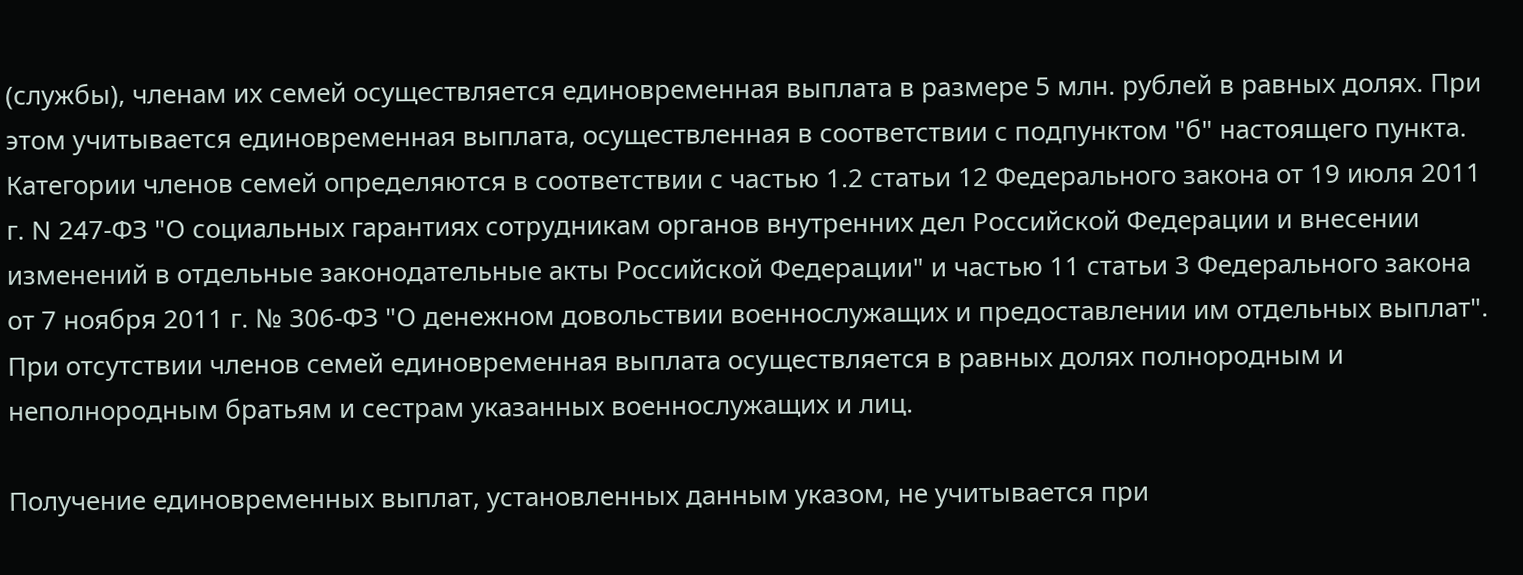(службы), членам их семей осуществляется единовременная выплата в размере 5 млн. рублей в равных долях. При этом учитывается единовременная выплата, осуществленная в соответствии с подпунктом "б" настоящего пункта. Категории членов семей определяются в соответствии с частью 1.2 статьи 12 Федерального закона от 19 июля 2011 г. N 247-ФЗ "О социальных гарантиях сотрудникам органов внутренних дел Российской Федерации и внесении изменений в отдельные законодательные акты Российской Федерации" и частью 11 статьи 3 Федерального закона от 7 ноября 2011 г. № 306-ФЗ "О денежном довольствии военнослужащих и предоставлении им отдельных выплат". При отсутствии членов семей единовременная выплата осуществляется в равных долях полнородным и неполнородным братьям и сестрам указанных военнослужащих и лиц.

Получение единовременных выплат, установленных данным указом, не учитывается при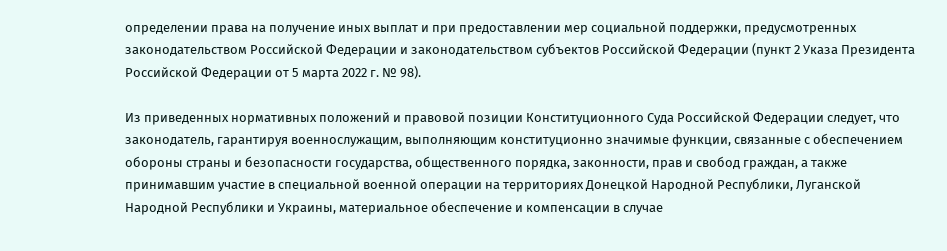определении права на получение иных выплат и при предоставлении мер социальной поддержки, предусмотренных законодательством Российской Федерации и законодательством субъектов Российской Федерации (пункт 2 Указа Президента Российской Федерации от 5 марта 2022 г. № 98).

Из приведенных нормативных положений и правовой позиции Конституционного Суда Российской Федерации следует, что законодатель, гарантируя военнослужащим, выполняющим конституционно значимые функции, связанные с обеспечением обороны страны и безопасности государства, общественного порядка, законности, прав и свобод граждан, а также принимавшим участие в специальной военной операции на территориях Донецкой Народной Республики, Луганской Народной Республики и Украины, материальное обеспечение и компенсации в случае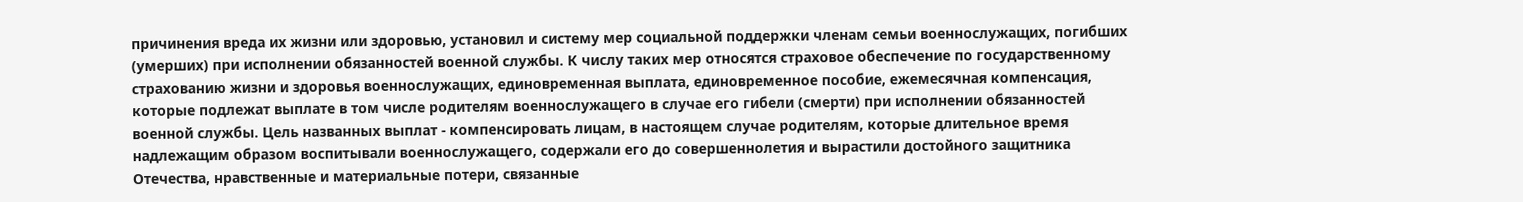причинения вреда их жизни или здоровью, установил и систему мер социальной поддержки членам семьи военнослужащих, погибших (умерших) при исполнении обязанностей военной службы. К числу таких мер относятся страховое обеспечение по государственному страхованию жизни и здоровья военнослужащих, единовременная выплата, единовременное пособие, ежемесячная компенсация, которые подлежат выплате в том числе родителям военнослужащего в случае его гибели (смерти) при исполнении обязанностей военной службы. Цель названных выплат - компенсировать лицам, в настоящем случае родителям, которые длительное время надлежащим образом воспитывали военнослужащего, содержали его до совершеннолетия и вырастили достойного защитника Отечества, нравственные и материальные потери, связанные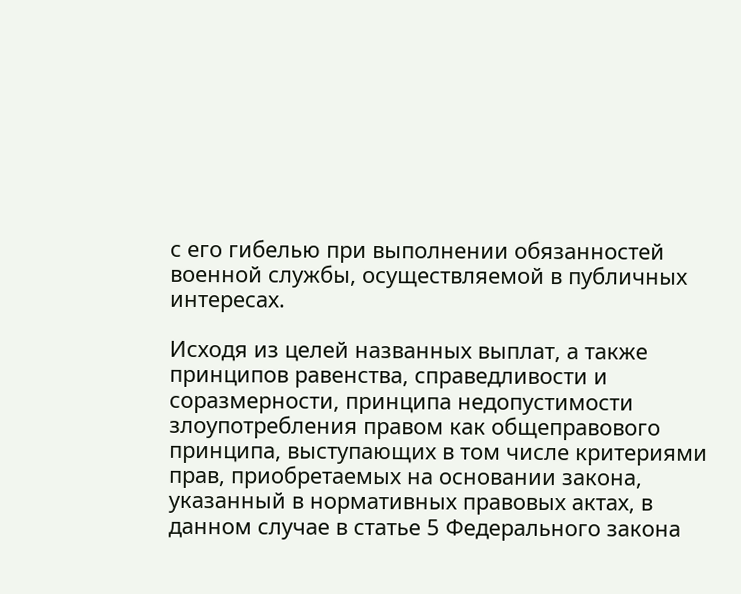с его гибелью при выполнении обязанностей военной службы, осуществляемой в публичных интересах.

Исходя из целей названных выплат, а также принципов равенства, справедливости и соразмерности, принципа недопустимости злоупотребления правом как общеправового принципа, выступающих в том числе критериями прав, приобретаемых на основании закона, указанный в нормативных правовых актах, в данном случае в статье 5 Федерального закона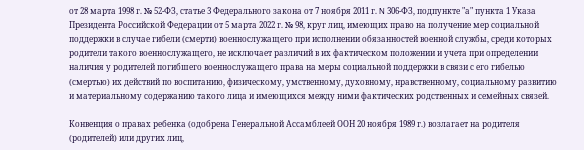от 28 марта 1998 г. № 52-ФЗ, статье 3 Федерального закона от 7 ноября 2011 г. N 306-ФЗ, подпункте "а" пункта 1 Указа Президента Российской Федерации от 5 марта 2022 г. № 98, круг лиц, имеющих право на получение мер социальной поддержки в случае гибели (смерти) военнослужащего при исполнении обязанностей военной службы, среди которых родители такого военнослужащего, не исключает различий в их фактическом положении и учета при определении наличия у родителей погибшего военнослужащего права на меры социальной поддержки в связи с его гибелью (смертью) их действий по воспитанию, физическому, умственному, духовному, нравственному, социальному развитию и материальному содержанию такого лица и имеющихся между ними фактических родственных и семейных связей.

Конвенция о правах ребенка (одобрена Генеральной Ассамблеей ООН 20 ноября 1989 г.) возлагает на родителя (родителей) или других лиц,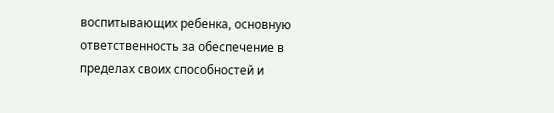воспитывающих ребенка, основную ответственность за обеспечение в пределах своих способностей и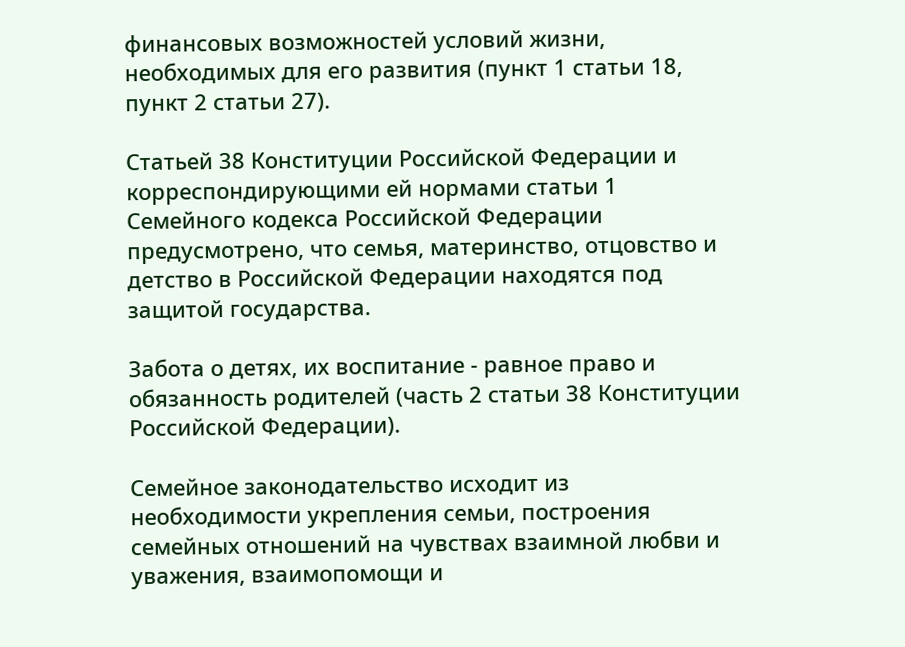финансовых возможностей условий жизни, необходимых для его развития (пункт 1 статьи 18, пункт 2 статьи 27).

Статьей 38 Конституции Российской Федерации и корреспондирующими ей нормами статьи 1 Семейного кодекса Российской Федерации предусмотрено, что семья, материнство, отцовство и детство в Российской Федерации находятся под защитой государства.

Забота о детях, их воспитание - равное право и обязанность родителей (часть 2 статьи 38 Конституции Российской Федерации).

Семейное законодательство исходит из необходимости укрепления семьи, построения семейных отношений на чувствах взаимной любви и уважения, взаимопомощи и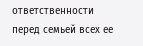ответственности перед семьей всех ее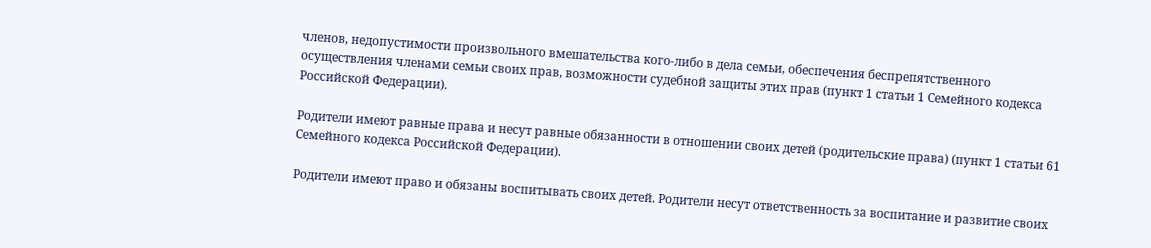членов, недопустимости произвольного вмешательства кого-либо в дела семьи, обеспечения беспрепятственного осуществления членами семьи своих прав, возможности судебной защиты этих прав (пункт 1 статьи 1 Семейного кодекса Российской Федерации).

Родители имеют равные права и несут равные обязанности в отношении своих детей (родительские права) (пункт 1 статьи 61 Семейного кодекса Российской Федерации).

Родители имеют право и обязаны воспитывать своих детей. Родители несут ответственность за воспитание и развитие своих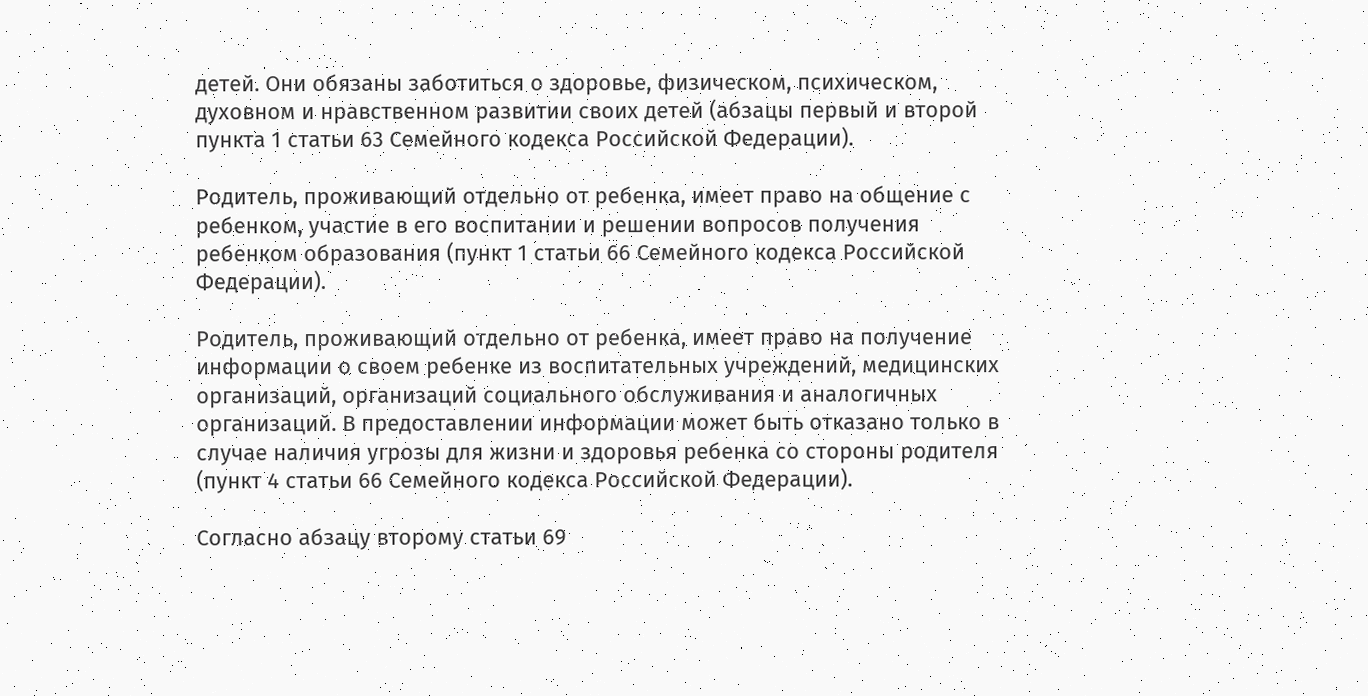детей. Они обязаны заботиться о здоровье, физическом, психическом, духовном и нравственном развитии своих детей (абзацы первый и второй пункта 1 статьи 63 Семейного кодекса Российской Федерации).

Родитель, проживающий отдельно от ребенка, имеет право на общение с ребенком, участие в его воспитании и решении вопросов получения ребенком образования (пункт 1 статьи 66 Семейного кодекса Российской Федерации).

Родитель, проживающий отдельно от ребенка, имеет право на получение информации о своем ребенке из воспитательных учреждений, медицинских организаций, организаций социального обслуживания и аналогичных организаций. В предоставлении информации может быть отказано только в случае наличия угрозы для жизни и здоровья ребенка со стороны родителя (пункт 4 статьи 66 Семейного кодекса Российской Федерации).

Согласно абзацу второму статьи 69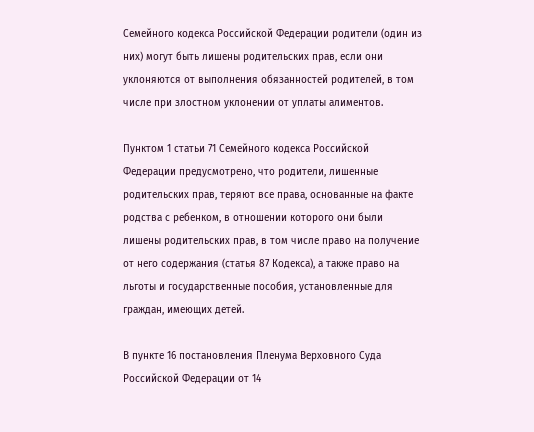Семейного кодекса Российской Федерации родители (один из них) могут быть лишены родительских прав, если они уклоняются от выполнения обязанностей родителей, в том числе при злостном уклонении от уплаты алиментов.

Пунктом 1 статьи 71 Семейного кодекса Российской Федерации предусмотрено, что родители, лишенные родительских прав, теряют все права, основанные на факте родства с ребенком, в отношении которого они были лишены родительских прав, в том числе право на получение от него содержания (статья 87 Кодекса), а также право на льготы и государственные пособия, установленные для граждан, имеющих детей.

В пункте 16 постановления Пленума Верховного Суда Российской Федерации от 14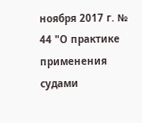ноября 2017 г. № 44 "О практике применения судами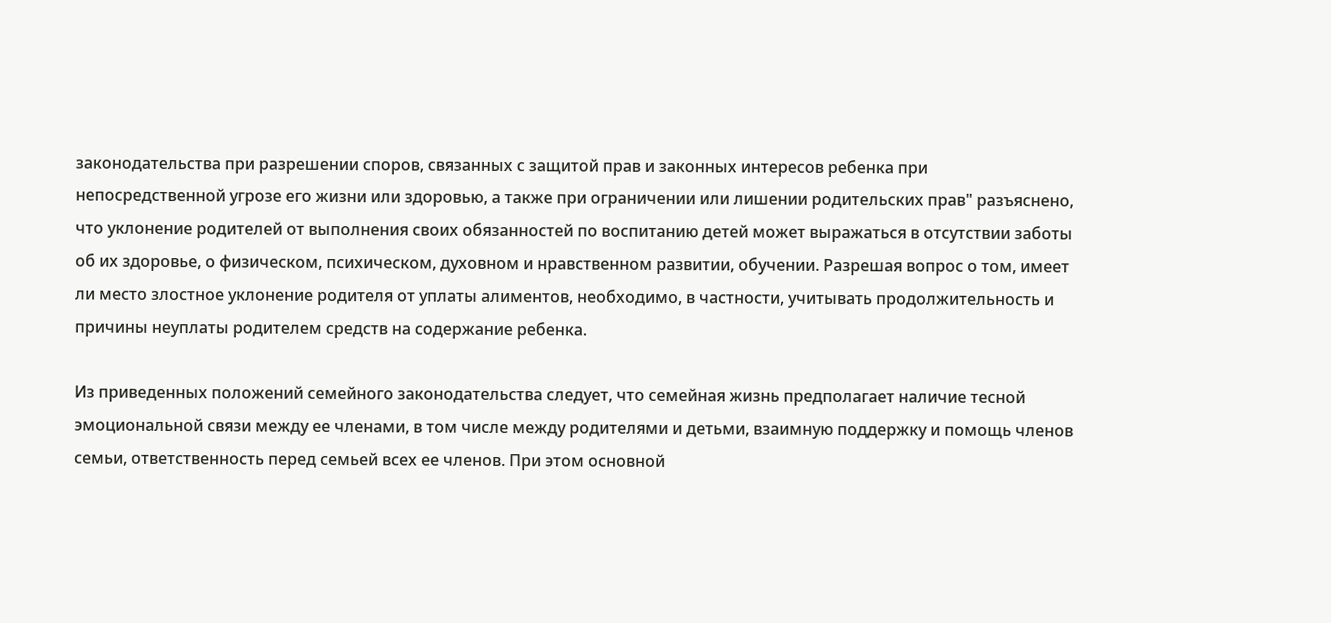законодательства при разрешении споров, связанных с защитой прав и законных интересов ребенка при непосредственной угрозе его жизни или здоровью, а также при ограничении или лишении родительских прав" разъяснено, что уклонение родителей от выполнения своих обязанностей по воспитанию детей может выражаться в отсутствии заботы об их здоровье, о физическом, психическом, духовном и нравственном развитии, обучении. Разрешая вопрос о том, имеет ли место злостное уклонение родителя от уплаты алиментов, необходимо, в частности, учитывать продолжительность и причины неуплаты родителем средств на содержание ребенка.

Из приведенных положений семейного законодательства следует, что семейная жизнь предполагает наличие тесной эмоциональной связи между ее членами, в том числе между родителями и детьми, взаимную поддержку и помощь членов семьи, ответственность перед семьей всех ее членов. При этом основной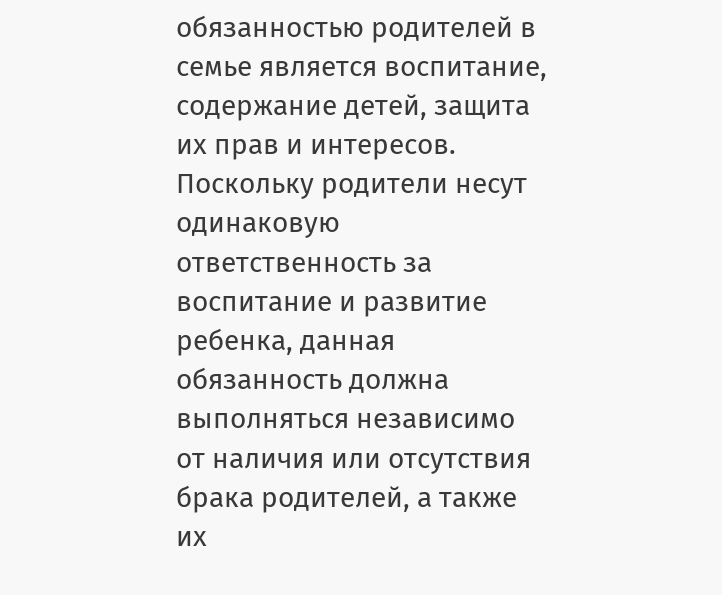обязанностью родителей в семье является воспитание, содержание детей, защита их прав и интересов. Поскольку родители несут одинаковую ответственность за воспитание и развитие ребенка, данная обязанность должна выполняться независимо от наличия или отсутствия брака родителей, а также их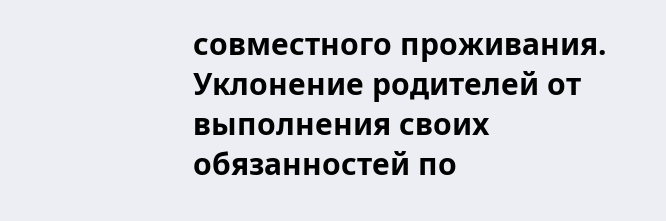совместного проживания. Уклонение родителей от выполнения своих обязанностей по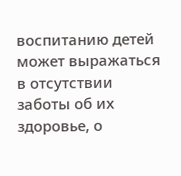воспитанию детей может выражаться в отсутствии заботы об их здоровье, о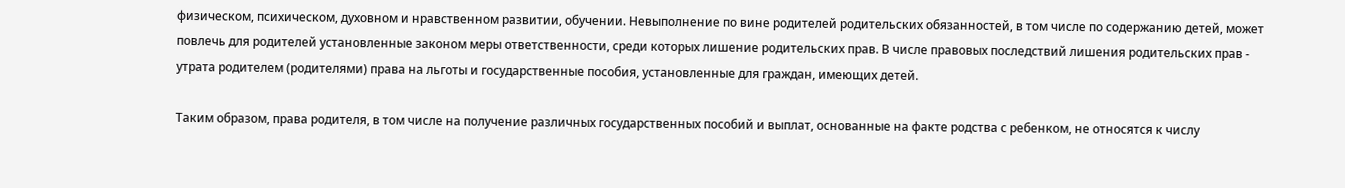физическом, психическом, духовном и нравственном развитии, обучении. Невыполнение по вине родителей родительских обязанностей, в том числе по содержанию детей, может повлечь для родителей установленные законом меры ответственности, среди которых лишение родительских прав. В числе правовых последствий лишения родительских прав - утрата родителем (родителями) права на льготы и государственные пособия, установленные для граждан, имеющих детей.

Таким образом, права родителя, в том числе на получение различных государственных пособий и выплат, основанные на факте родства с ребенком, не относятся к числу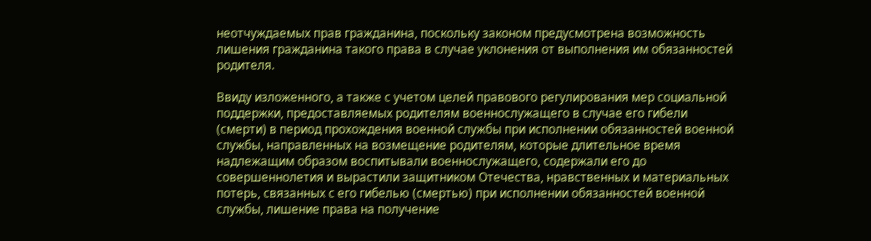неотчуждаемых прав гражданина, поскольку законом предусмотрена возможность лишения гражданина такого права в случае уклонения от выполнения им обязанностей родителя.

Ввиду изложенного, а также с учетом целей правового регулирования мер социальной поддержки, предоставляемых родителям военнослужащего в случае его гибели (смерти) в период прохождения военной службы при исполнении обязанностей военной службы, направленных на возмещение родителям, которые длительное время надлежащим образом воспитывали военнослужащего, содержали его до совершеннолетия и вырастили защитником Отечества, нравственных и материальных потерь, связанных с его гибелью (смертью) при исполнении обязанностей военной службы, лишение права на получение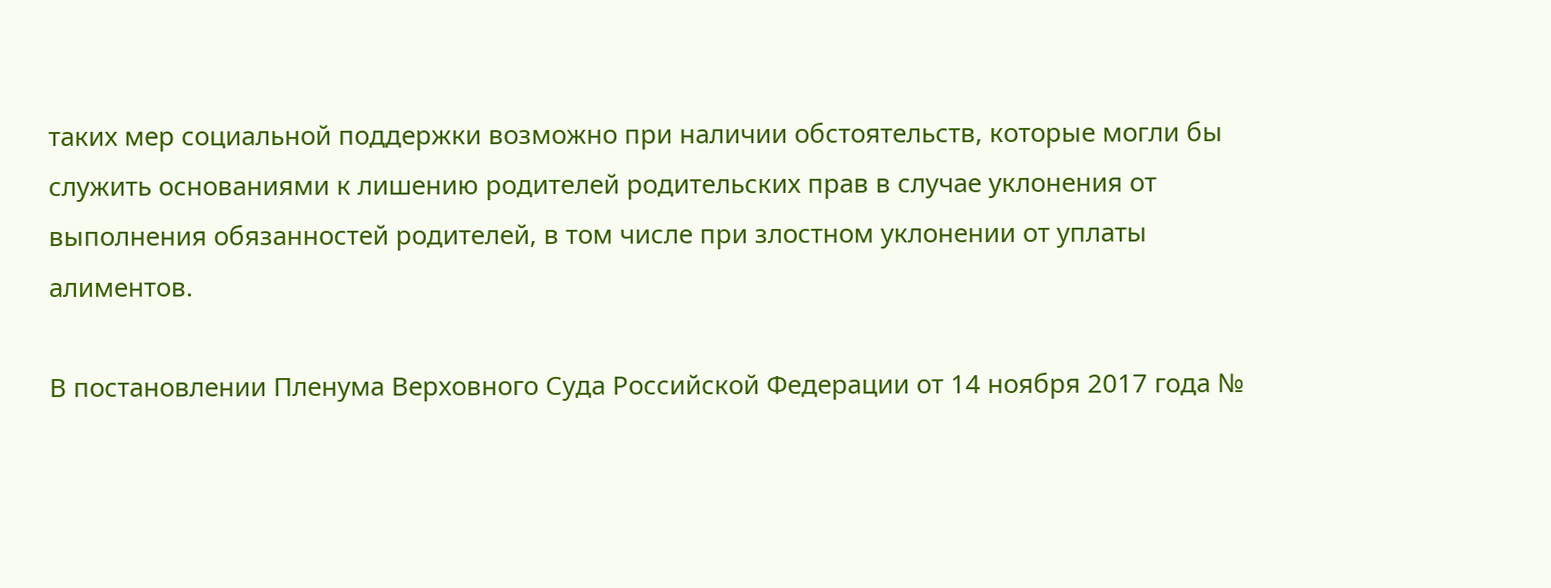таких мер социальной поддержки возможно при наличии обстоятельств, которые могли бы служить основаниями к лишению родителей родительских прав в случае уклонения от выполнения обязанностей родителей, в том числе при злостном уклонении от уплаты алиментов.

В постановлении Пленума Верховного Суда Российской Федерации от 14 ноября 2017 года №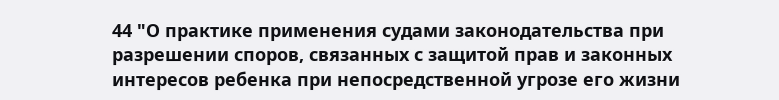44 "О практике применения судами законодательства при разрешении споров, связанных с защитой прав и законных интересов ребенка при непосредственной угрозе его жизни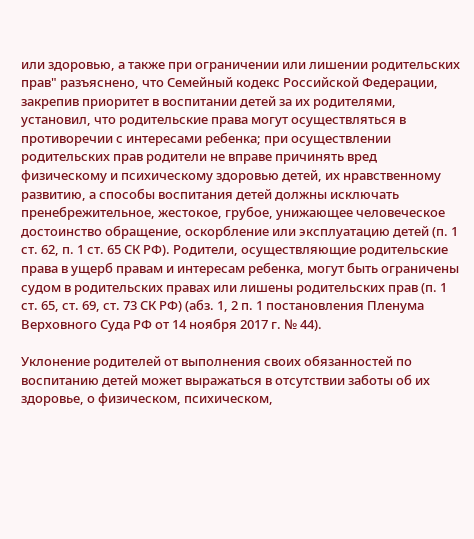или здоровью, а также при ограничении или лишении родительских прав" разъяснено, что Семейный кодекс Российской Федерации, закрепив приоритет в воспитании детей за их родителями, установил, что родительские права могут осуществляться в противоречии с интересами ребенка; при осуществлении родительских прав родители не вправе причинять вред физическому и психическому здоровью детей, их нравственному развитию, а способы воспитания детей должны исключать пренебрежительное, жестокое, грубое, унижающее человеческое достоинство обращение, оскорбление или эксплуатацию детей (п. 1 ст. 62, п. 1 ст. 65 СК РФ). Родители, осуществляющие родительские права в ущерб правам и интересам ребенка, могут быть ограничены судом в родительских правах или лишены родительских прав (п. 1 ст. 65, ст. 69, ст. 73 СК РФ) (абз. 1, 2 п. 1 постановления Пленума Верховного Суда РФ от 14 ноября 2017 г. № 44).

Уклонение родителей от выполнения своих обязанностей по воспитанию детей может выражаться в отсутствии заботы об их здоровье, о физическом, психическом,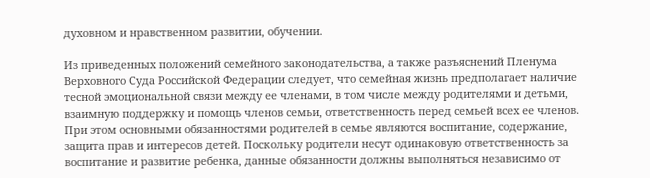духовном и нравственном развитии, обучении.

Из приведенных положений семейного законодательства, а также разъяснений Пленума Верховного Суда Российской Федерации следует, что семейная жизнь предполагает наличие тесной эмоциональной связи между ее членами, в том числе между родителями и детьми, взаимную поддержку и помощь членов семьи, ответственность перед семьей всех ее членов. При этом основными обязанностями родителей в семье являются воспитание, содержание, защита прав и интересов детей. Поскольку родители несут одинаковую ответственность за воспитание и развитие ребенка, данные обязанности должны выполняться независимо от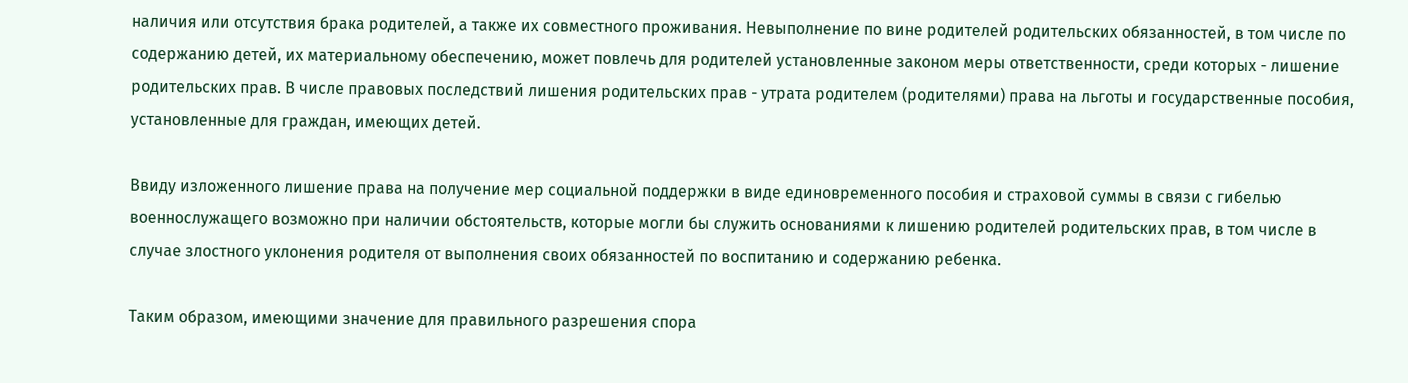наличия или отсутствия брака родителей, а также их совместного проживания. Невыполнение по вине родителей родительских обязанностей, в том числе по содержанию детей, их материальному обеспечению, может повлечь для родителей установленные законом меры ответственности, среди которых - лишение родительских прав. В числе правовых последствий лишения родительских прав - утрата родителем (родителями) права на льготы и государственные пособия, установленные для граждан, имеющих детей.

Ввиду изложенного лишение права на получение мер социальной поддержки в виде единовременного пособия и страховой суммы в связи с гибелью военнослужащего возможно при наличии обстоятельств, которые могли бы служить основаниями к лишению родителей родительских прав, в том числе в случае злостного уклонения родителя от выполнения своих обязанностей по воспитанию и содержанию ребенка.

Таким образом, имеющими значение для правильного разрешения спора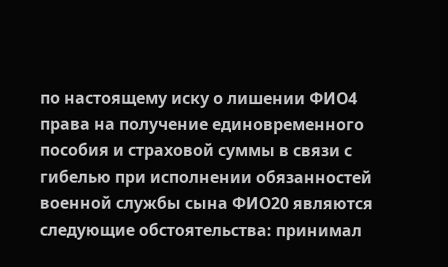по настоящему иску о лишении ФИО4 права на получение единовременного пособия и страховой суммы в связи с гибелью при исполнении обязанностей военной службы сына ФИО20 являются следующие обстоятельства: принимал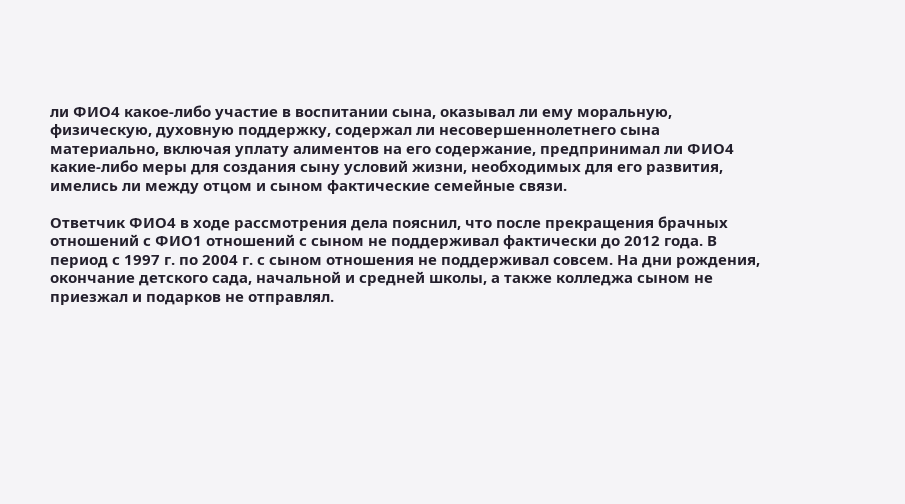ли ФИО4 какое-либо участие в воспитании сына, оказывал ли ему моральную, физическую, духовную поддержку, содержал ли несовершеннолетнего сына материально, включая уплату алиментов на его содержание, предпринимал ли ФИО4 какие-либо меры для создания сыну условий жизни, необходимых для его развития, имелись ли между отцом и сыном фактические семейные связи.

Ответчик ФИО4 в ходе рассмотрения дела пояснил, что после прекращения брачных отношений с ФИО1 отношений с сыном не поддерживал фактически до 2012 года. В период с 1997 г. по 2004 г. с сыном отношения не поддерживал совсем. На дни рождения, окончание детского сада, начальной и средней школы, а также колледжа сыном не приезжал и подарков не отправлял.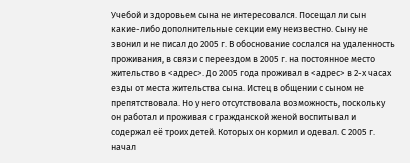Учебой и здоровьем сына не интересовался. Посещал ли сын какие-либо дополнительные секции ему неизвестно. Сыну не звонил и не писал до 2005 г. В обоснование сослался на удаленность проживания, в связи с переездом в 2005 г. на постоянное место жительство в <адрес>. До 2005 года проживал в <адрес> в 2-х часах езды от места жительства сына. Истец в общении с сыном не препятствовала. Но у него отсутствовала возможность, поскольку он работал и проживая с гражданской женой воспитывал и содержал её троих детей. Которых он кормил и одевал. С 2005 г. начал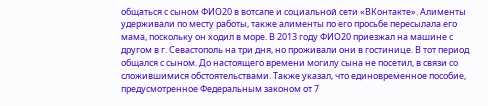общаться с сыном ФИО20 в вотсапе и социальной сети «ВКонтакте». Алименты удерживали по месту работы, также алименты по его просьбе пересылала его мама, поскольку он ходил в море. В 2013 году ФИО20 приезжал на машине с другом в г. Севастополь на три дня, но проживали они в гостинице. В тот период общался с сыном. До настоящего времени могилу сына не посетил, в связи со сложившимися обстоятельствами. Также указал, что единовременное пособие, предусмотренное Федеральным законом от 7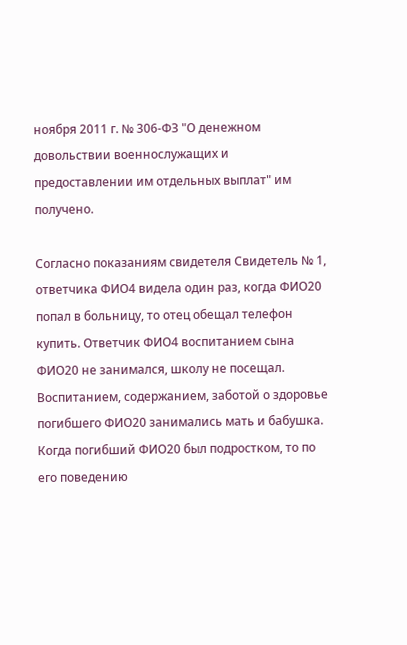ноября 2011 г. № 306-ФЗ "О денежном довольствии военнослужащих и предоставлении им отдельных выплат" им получено.

Согласно показаниям свидетеля Свидетель № 1, ответчика ФИО4 видела один раз, когда ФИО20 попал в больницу, то отец обещал телефон купить. Ответчик ФИО4 воспитанием сына ФИО20 не занимался, школу не посещал. Воспитанием, содержанием, заботой о здоровье погибшего ФИО20 занимались мать и бабушка. Когда погибший ФИО20 был подростком, то по его поведению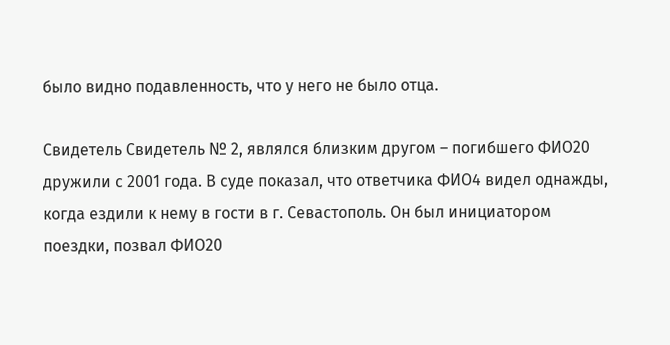было видно подавленность, что у него не было отца.

Свидетель Свидетель № 2, являлся близким другом – погибшего ФИО20 дружили с 2001 года. В суде показал, что ответчика ФИО4 видел однажды, когда ездили к нему в гости в г. Севастополь. Он был инициатором поездки, позвал ФИО20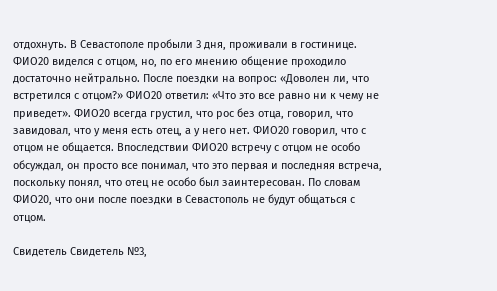отдохнуть. В Севастополе пробыли 3 дня, проживали в гостинице. ФИО20 виделся с отцом, но, по его мнению общение проходило достаточно нейтрально. После поездки на вопрос: «Доволен ли, что встретился с отцом?» ФИО20 ответил: «Что это все равно ни к чему не приведет». ФИО20 всегда грустил, что рос без отца, говорил, что завидовал, что у меня есть отец, а у него нет. ФИО20 говорил, что с отцом не общается. Впоследствии ФИО20 встречу с отцом не особо обсуждал, он просто все понимал, что это первая и последняя встреча, поскольку понял, что отец не особо был заинтересован. По словам ФИО20, что они после поездки в Севастополь не будут общаться с отцом.

Свидетель Свидетель №3,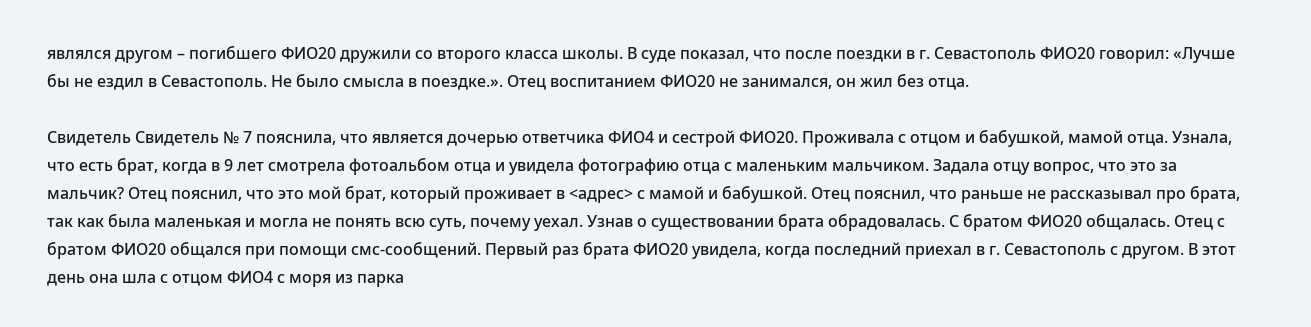являлся другом – погибшего ФИО20 дружили со второго класса школы. В суде показал, что после поездки в г. Севастополь ФИО20 говорил: «Лучше бы не ездил в Севастополь. Не было смысла в поездке.». Отец воспитанием ФИО20 не занимался, он жил без отца.

Свидетель Свидетель № 7 пояснила, что является дочерью ответчика ФИО4 и сестрой ФИО20. Проживала с отцом и бабушкой, мамой отца. Узнала, что есть брат, когда в 9 лет смотрела фотоальбом отца и увидела фотографию отца с маленьким мальчиком. Задала отцу вопрос, что это за мальчик? Отец пояснил, что это мой брат, который проживает в <адрес> с мамой и бабушкой. Отец пояснил, что раньше не рассказывал про брата, так как была маленькая и могла не понять всю суть, почему уехал. Узнав о существовании брата обрадовалась. С братом ФИО20 общалась. Отец с братом ФИО20 общался при помощи смс-сообщений. Первый раз брата ФИО20 увидела, когда последний приехал в г. Севастополь с другом. В этот день она шла с отцом ФИО4 с моря из парка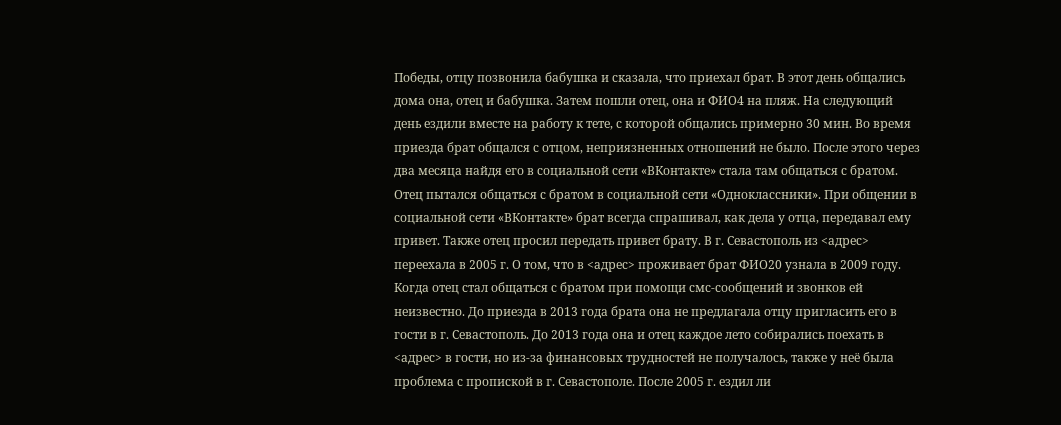Победы, отцу позвонила бабушка и сказала, что приехал брат. В этот день общались дома она, отец и бабушка. Затем пошли отец, она и ФИО4 на пляж. На следующий день ездили вместе на работу к тете, с которой общались примерно 30 мин. Во время приезда брат общался с отцом, неприязненных отношений не было. После этого через два месяца найдя его в социальной сети «ВКонтакте» стала там общаться с братом. Отец пытался общаться с братом в социальной сети «Одноклассники». При общении в социальной сети «ВКонтакте» брат всегда спрашивал, как дела у отца, передавал ему привет. Также отец просил передать привет брату. В г. Севастополь из <адрес> переехала в 2005 г. О том, что в <адрес> проживает брат ФИО20 узнала в 2009 году. Когда отец стал общаться с братом при помощи смс-сообщений и звонков ей неизвестно. До приезда в 2013 года брата она не предлагала отцу пригласить его в гости в г. Севастополь. До 2013 года она и отец каждое лето собирались поехать в <адрес> в гости, но из-за финансовых трудностей не получалось, также у неё была проблема с пропиской в г. Севастополе. После 2005 г. ездил ли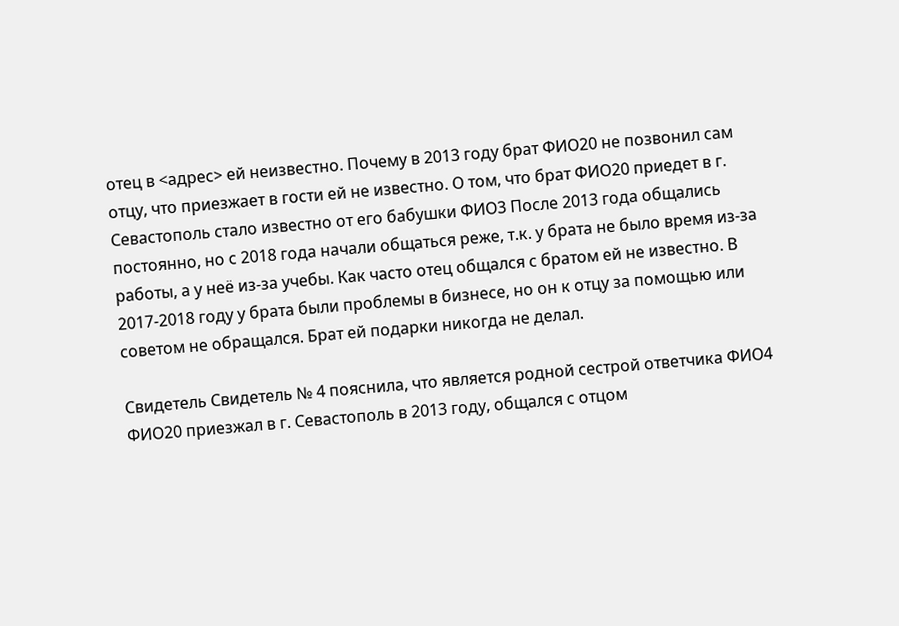отец в <адрес> ей неизвестно. Почему в 2013 году брат ФИО20 не позвонил сам отцу, что приезжает в гости ей не известно. О том, что брат ФИО20 приедет в г. Севастополь стало известно от его бабушки ФИО3 После 2013 года общались постоянно, но с 2018 года начали общаться реже, т.к. у брата не было время из-за работы, а у неё из-за учебы. Как часто отец общался с братом ей не известно. В 2017-2018 году у брата были проблемы в бизнесе, но он к отцу за помощью или советом не обращался. Брат ей подарки никогда не делал.

Свидетель Свидетель № 4 пояснила, что является родной сестрой ответчика ФИО4 ФИО20 приезжал в г. Севастополь в 2013 году, общался с отцом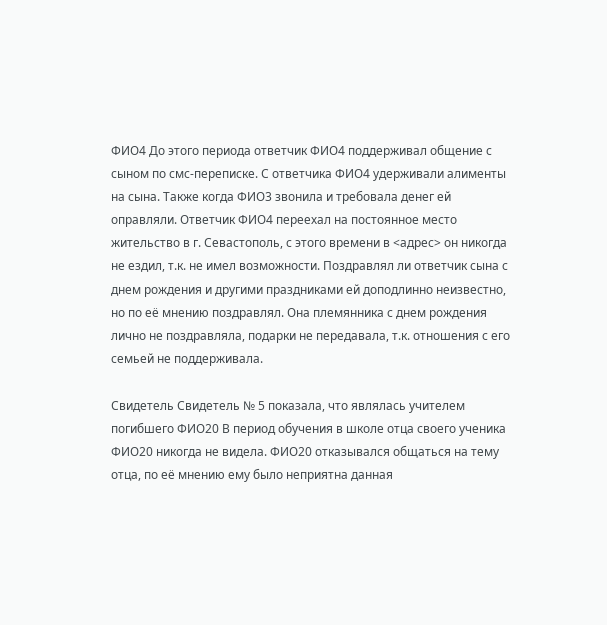ФИО4 До этого периода ответчик ФИО4 поддерживал общение с сыном по смс-переписке. С ответчика ФИО4 удерживали алименты на сына. Также когда ФИО3 звонила и требовала денег ей оправляли. Ответчик ФИО4 переехал на постоянное место жительство в г. Севастополь, с этого времени в <адрес> он никогда не ездил, т.к. не имел возможности. Поздравлял ли ответчик сына с днем рождения и другими праздниками ей доподлинно неизвестно, но по её мнению поздравлял. Она племянника с днем рождения лично не поздравляла, подарки не передавала, т.к. отношения с его семьей не поддерживала.

Свидетель Свидетель № 5 показала, что являлась учителем погибшего ФИО20 В период обучения в школе отца своего ученика ФИО20 никогда не видела. ФИО20 отказывался общаться на тему отца, по её мнению ему было неприятна данная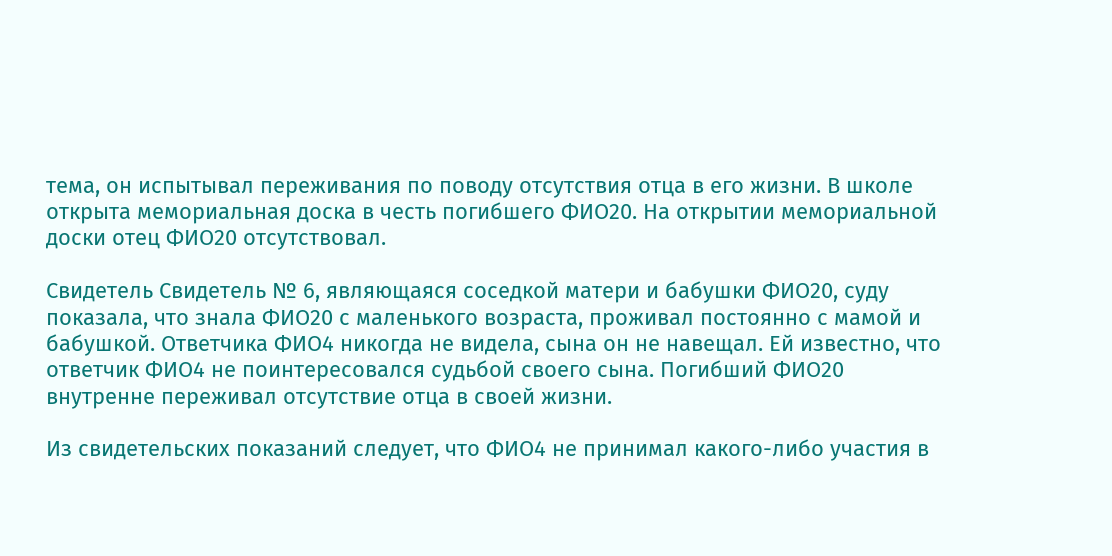тема, он испытывал переживания по поводу отсутствия отца в его жизни. В школе открыта мемориальная доска в честь погибшего ФИО20. На открытии мемориальной доски отец ФИО20 отсутствовал.

Свидетель Свидетель № 6, являющаяся соседкой матери и бабушки ФИО20, суду показала, что знала ФИО20 с маленького возраста, проживал постоянно с мамой и бабушкой. Ответчика ФИО4 никогда не видела, сына он не навещал. Ей известно, что ответчик ФИО4 не поинтересовался судьбой своего сына. Погибший ФИО20 внутренне переживал отсутствие отца в своей жизни.

Из свидетельских показаний следует, что ФИО4 не принимал какого-либо участия в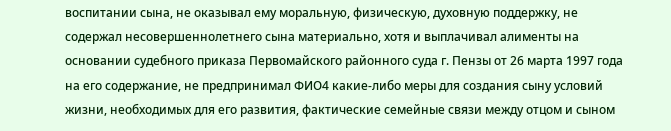воспитании сына, не оказывал ему моральную, физическую, духовную поддержку, не содержал несовершеннолетнего сына материально, хотя и выплачивал алименты на основании судебного приказа Первомайского районного суда г. Пензы от 26 марта 1997 года на его содержание, не предпринимал ФИО4 какие-либо меры для создания сыну условий жизни, необходимых для его развития, фактические семейные связи между отцом и сыном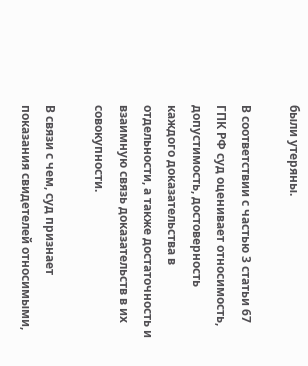были утеряны.

В соответствии с частью 3 статьи 67 ГПК РФ суд оценивает относимость, допустимость, достоверность каждого доказательства в отдельности, а также достаточность и взаимную связь доказательств в их совокупности.

В связи с чем, суд признает показания свидетелей относимыми,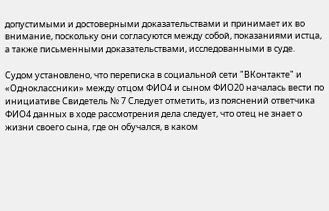допустимыми и достоверными доказательствами и принимает их во внимание, поскольку они согласуются между собой, показаниями истца, а также письменными доказательствами, исследованными в суде.

Судом установлено, что переписка в социальной сети "ВКонтакте" и «Одноклассники» между отцом ФИО4 и сыном ФИО20 началась вести по инициативе Свидетель № 7 Следует отметить, из пояснений ответчика ФИО4 данных в ходе рассмотрения дела следует, что отец не знает о жизни своего сына, где он обучался, в каком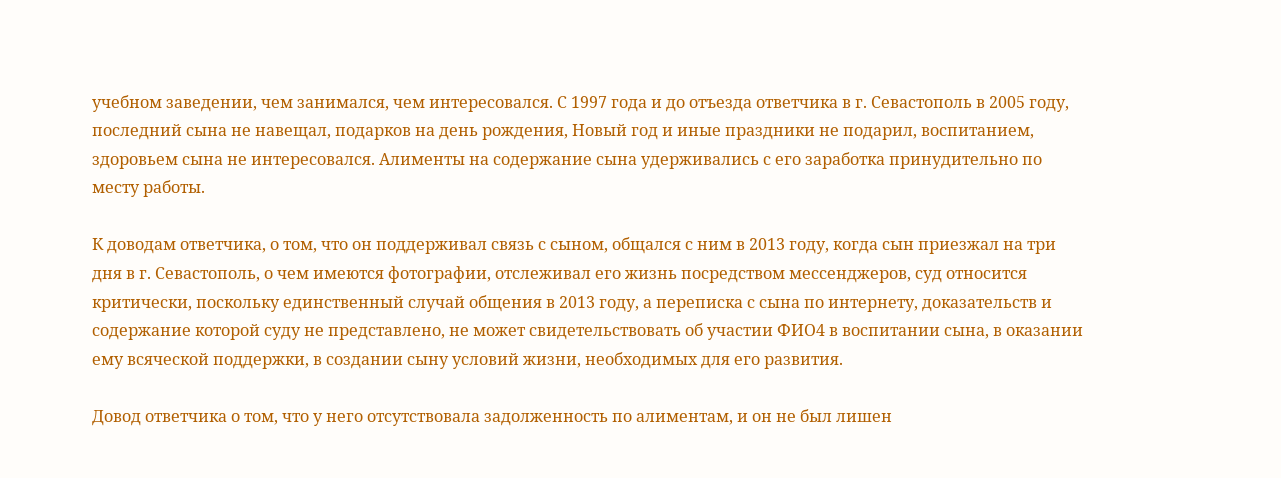учебном заведении, чем занимался, чем интересовался. С 1997 года и до отъезда ответчика в г. Севастополь в 2005 году, последний сына не навещал, подарков на день рождения, Новый год и иные праздники не подарил, воспитанием, здоровьем сына не интересовался. Алименты на содержание сына удерживались с его заработка принудительно по месту работы.

К доводам ответчика, о том, что он поддерживал связь с сыном, общался с ним в 2013 году, когда сын приезжал на три дня в г. Севастополь, о чем имеются фотографии, отслеживал его жизнь посредством мессенджеров, суд относится критически, поскольку единственный случай общения в 2013 году, а переписка с сына по интернету, доказательств и содержание которой суду не представлено, не может свидетельствовать об участии ФИО4 в воспитании сына, в оказании ему всяческой поддержки, в создании сыну условий жизни, необходимых для его развития.

Довод ответчика о том, что у него отсутствовала задолженность по алиментам, и он не был лишен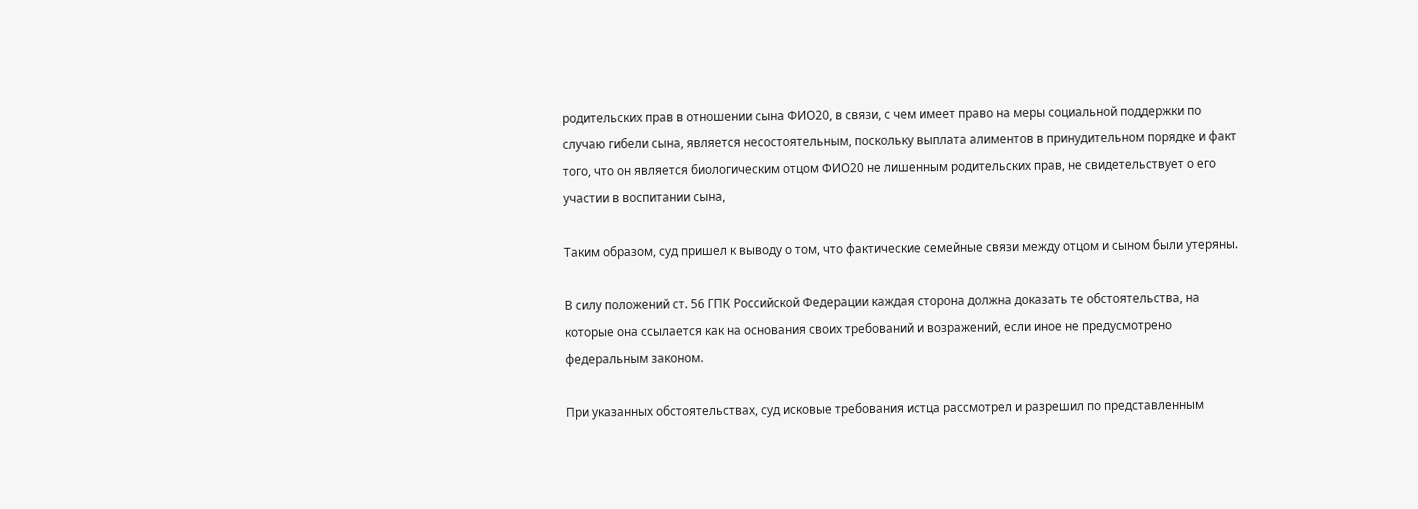родительских прав в отношении сына ФИО20, в связи, с чем имеет право на меры социальной поддержки по случаю гибели сына, является несостоятельным, поскольку выплата алиментов в принудительном порядке и факт того, что он является биологическим отцом ФИО20 не лишенным родительских прав, не свидетельствует о его участии в воспитании сына,

Таким образом, суд пришел к выводу о том, что фактические семейные связи между отцом и сыном были утеряны.

В силу положений ст. 56 ГПК Российской Федерации каждая сторона должна доказать те обстоятельства, на которые она ссылается как на основания своих требований и возражений, если иное не предусмотрено федеральным законом.

При указанных обстоятельствах, суд исковые требования истца рассмотрел и разрешил по представленным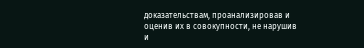доказательствам, проанализировав и оценив их в совокупности, не нарушив и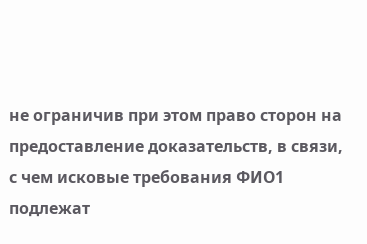не ограничив при этом право сторон на предоставление доказательств, в связи, с чем исковые требования ФИО1 подлежат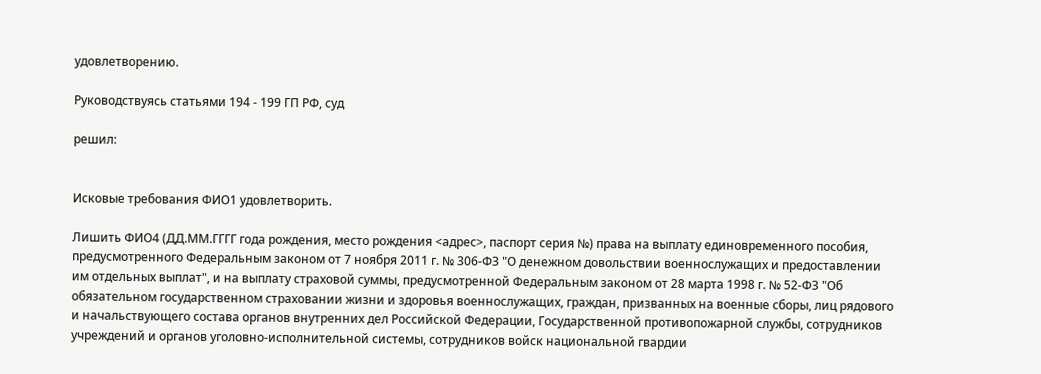удовлетворению.

Руководствуясь статьями 194 - 199 ГП РФ, суд

решил:


Исковые требования ФИО1 удовлетворить.

Лишить ФИО4 (ДД.ММ.ГГГГ года рождения, место рождения <адрес>, паспорт серия №) права на выплату единовременного пособия, предусмотренного Федеральным законом от 7 ноября 2011 г. № 306-ФЗ "О денежном довольствии военнослужащих и предоставлении им отдельных выплат", и на выплату страховой суммы, предусмотренной Федеральным законом от 28 марта 1998 г. № 52-ФЗ "Об обязательном государственном страховании жизни и здоровья военнослужащих, граждан, призванных на военные сборы, лиц рядового и начальствующего состава органов внутренних дел Российской Федерации, Государственной противопожарной службы, сотрудников учреждений и органов уголовно-исполнительной системы, сотрудников войск национальной гвардии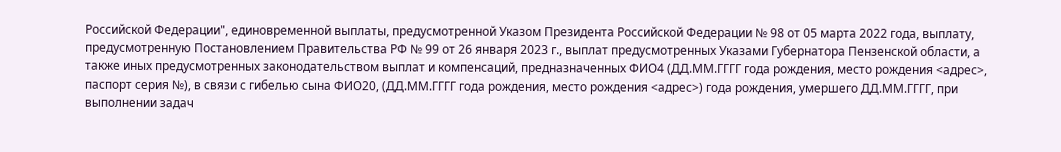Российской Федерации", единовременной выплаты, предусмотренной Указом Президента Российской Федерации № 98 от 05 марта 2022 года, выплату, предусмотренную Постановлением Правительства РФ № 99 от 26 января 2023 г., выплат предусмотренных Указами Губернатора Пензенской области, а также иных предусмотренных законодательством выплат и компенсаций, предназначенных ФИО4 (ДД.ММ.ГГГГ года рождения, место рождения <адрес>, паспорт серия №), в связи с гибелью сына ФИО20, (ДД.ММ.ГГГГ года рождения, место рождения <адрес>) года рождения, умершего ДД.ММ.ГГГГ, при выполнении задач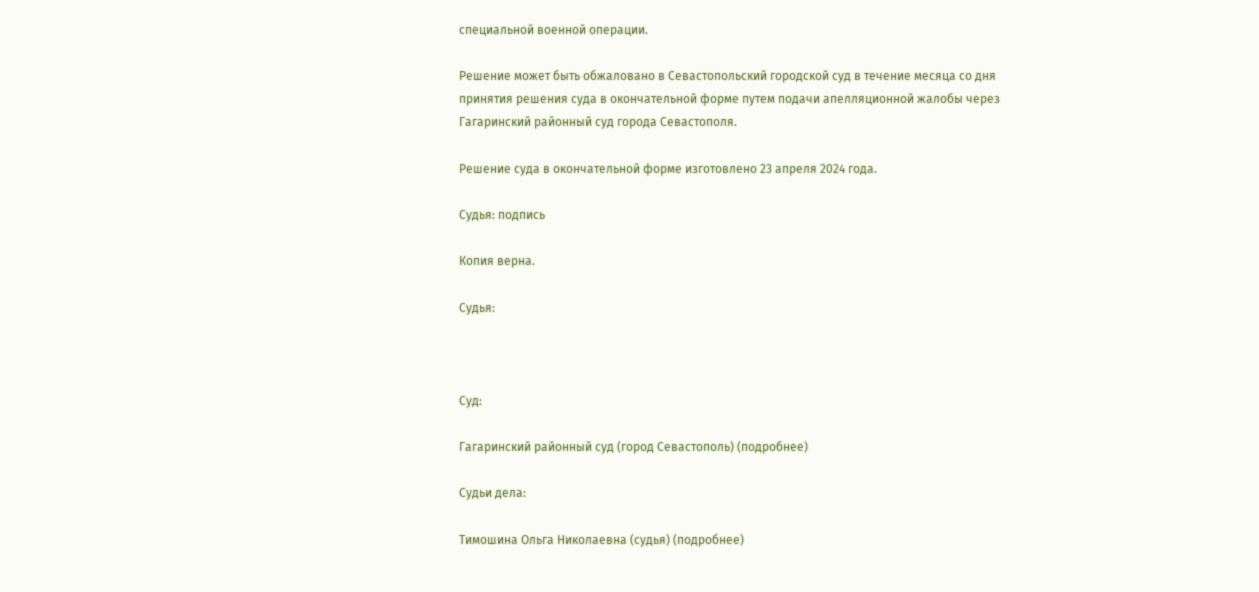специальной военной операции.

Решение может быть обжаловано в Севастопольский городской суд в течение месяца со дня принятия решения суда в окончательной форме путем подачи апелляционной жалобы через Гагаринский районный суд города Севастополя.

Решение суда в окончательной форме изготовлено 23 апреля 2024 года.

Судья: подпись

Копия верна.

Судья:



Суд:

Гагаринский районный суд (город Севастополь) (подробнее)

Судьи дела:

Тимошина Ольга Николаевна (судья) (подробнее)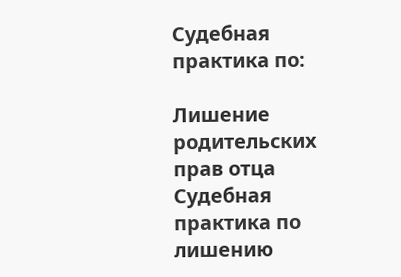Судебная практика по:

Лишение родительских прав отца
Судебная практика по лишению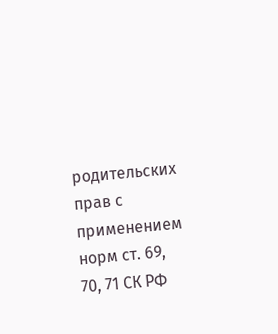родительских прав с применением норм ст. 69, 70, 71 СК РФ